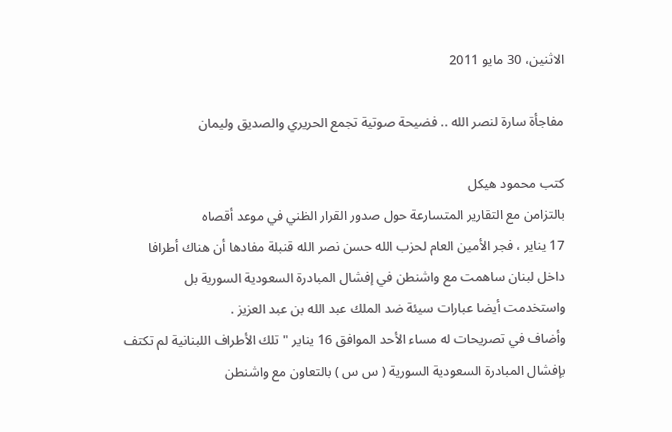الاثنين، 30 مايو 2011

مفاجأة سارة لنصر الله .. فضيحة صوتية تجمع الحريري والصديق وليمان

كتب محمود هيكل
بالتزامن مع التقارير المتسارعة حول صدور القرار الظني في موعد أقصاه
17 يناير ، فجر الأمين العام لحزب الله حسن نصر الله قنبلة مفادها أن هناك أطرافا داخل لبنان ساهمت مع واشنطن في إفشال المبادرة السعودية السورية بل واستخدمت أيضا عبارات سيئة ضد الملك عبد الله بن عبد العزيز .
وأضاف في تصريحات له مساء الأحد الموافق 16 يناير " تلك الأطراف اللبنانية لم تكتف بإفشال المبادرة السعودية السورية ( س س ) بالتعاون مع واشنطن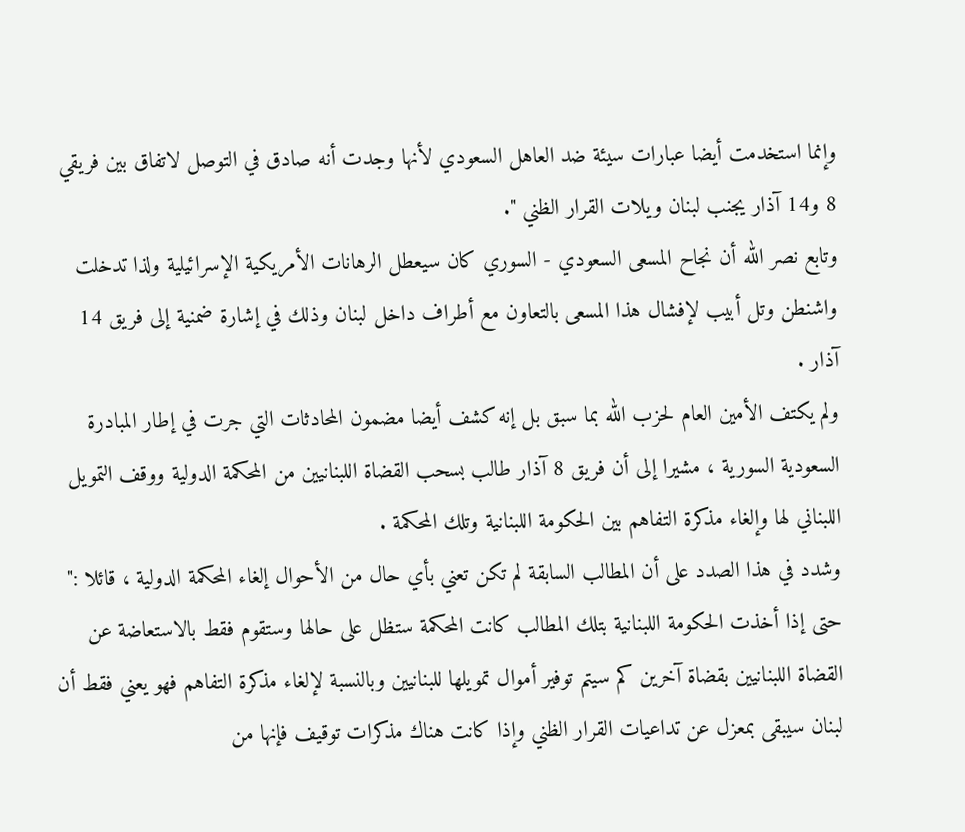وإنما استخدمت أيضا عبارات سيئة ضد العاهل السعودي لأنها وجدت أنه صادق في التوصل لاتفاق بين فريقي 8 و14 آذار يجنب لبنان ويلات القرار الظني ".
وتابع نصر الله أن نجاح المسعى السعودي - السوري كان سيعطل الرهانات الأمريكية الإسرائيلية ولذا تدخلت واشنطن وتل أبيب لإفشال هذا المسعى بالتعاون مع أطراف داخل لبنان وذلك في إشارة ضمنية إلى فريق 14 آذار .
ولم يكتف الأمين العام لحزب الله بما سبق بل إنه كشف أيضا مضمون المحادثات التي جرت في إطار المبادرة السعودية السورية ، مشيرا إلى أن فريق 8 آذار طالب بسحب القضاة اللبنانيين من المحكمة الدولية ووقف التمويل اللبناني لها وإلغاء مذكرة التفاهم بين الحكومة اللبنانية وتلك المحكمة .
وشدد في هذا الصدد على أن المطالب السابقة لم تكن تعني بأي حال من الأحوال إلغاء المحكمة الدولية ، قائلا :" حتى إذا أخذت الحكومة اللبنانية بتلك المطالب كانت المحكمة ستظل على حالها وستقوم فقط بالاستعاضة عن القضاة اللبنانيين بقضاة آخرين كم سيتم توفير أموال تمويلها للبنانيين وبالنسبة لإلغاء مذكرة التفاهم فهو يعني فقط أن لبنان سيبقى بمعزل عن تداعيات القرار الظني وإذا كانت هناك مذكرات توقيف فإنها من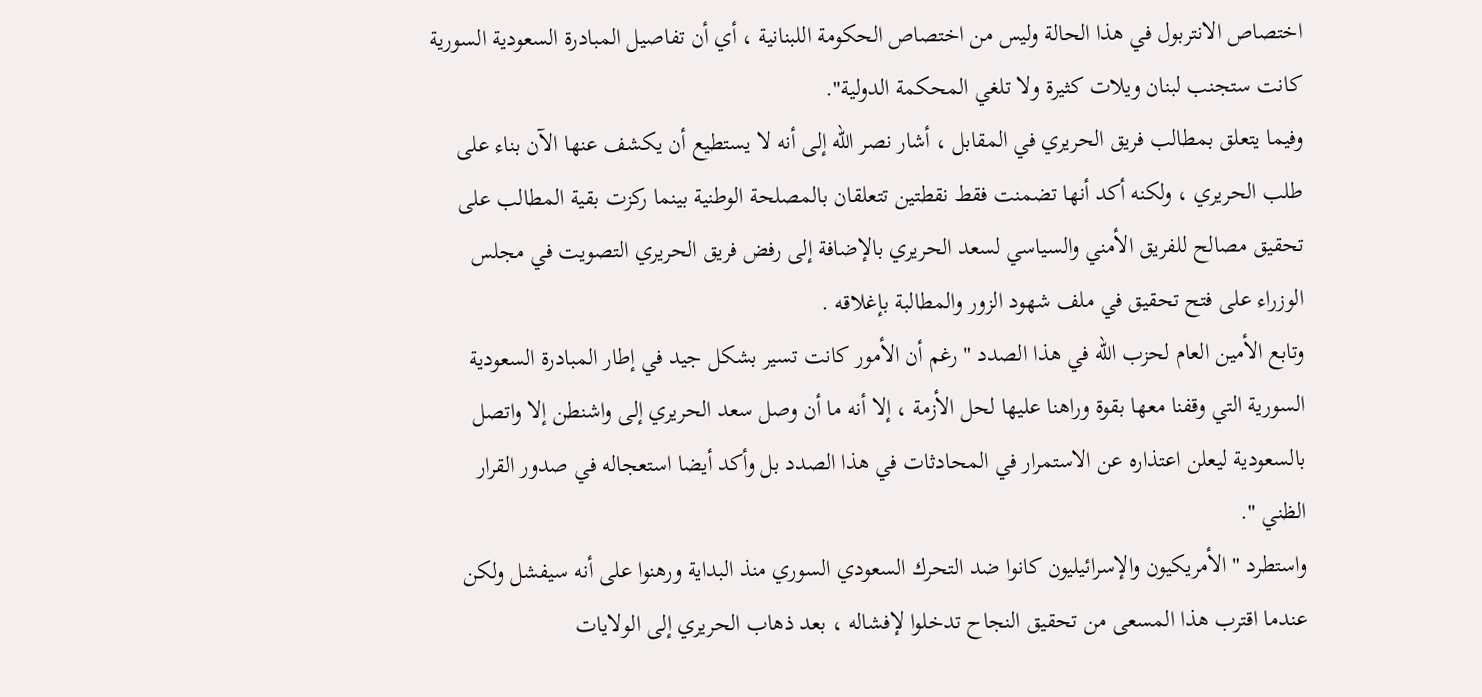اختصاص الانتربول في هذا الحالة وليس من اختصاص الحكومة اللبنانية ، أي أن تفاصيل المبادرة السعودية السورية كانت ستجنب لبنان ويلات كثيرة ولا تلغي المحكمة الدولية".
وفيما يتعلق بمطالب فريق الحريري في المقابل ، أشار نصر الله إلى أنه لا يستطيع أن يكشف عنها الآن بناء على طلب الحريري ، ولكنه أكد أنها تضمنت فقط نقطتين تتعلقان بالمصلحة الوطنية بينما ركزت بقية المطالب على تحقيق مصالح للفريق الأمني والسياسي لسعد الحريري بالإضافة إلى رفض فريق الحريري التصويت في مجلس الوزراء على فتح تحقيق في ملف شهود الزور والمطالبة بإغلاقه .
وتابع الأمين العام لحزب الله في هذا الصدد " رغم أن الأمور كانت تسير بشكل جيد في إطار المبادرة السعودية السورية التي وقفنا معها بقوة وراهنا عليها لحل الأزمة ، إلا أنه ما أن وصل سعد الحريري إلى واشنطن إلا واتصل بالسعودية ليعلن اعتذاره عن الاستمرار في المحادثات في هذا الصدد بل وأكد أيضا استعجاله في صدور القرار الظني ".
واستطرد " الأمريكيون والإسرائيليون كانوا ضد التحرك السعودي السوري منذ البداية ورهنوا على أنه سيفشل ولكن عندما اقترب هذا المسعى من تحقيق النجاح تدخلوا لإفشاله ، بعد ذهاب الحريري إلى الولايات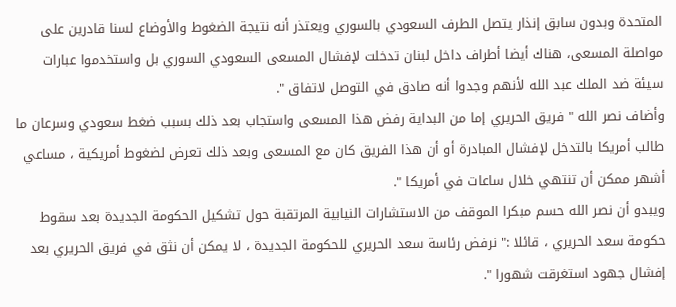المتحدة وبدون سابق إنذار يتصل الطرف السعودي بالسوري ويعتذر أنه نتيجة الضغوط والأوضاع لسنا قادرين على مواصلة المسعى، هناك أيضا أطراف داخل لبنان تدخلت لإفشال المسعى السعودي السوري بل واستخدموا عبارات سيئة ضد الملك عبد الله لأنهم وجدوا أنه صادق في التوصل لاتفاق ".
وأضاف نصر الله " فريق الحريري إما من البداية رفض هذا المسعى واستجاب بعد ذلك بسبب ضغط سعودي وسرعان ما طالب أمريكا بالتدخل لإفشال المبادرة أو أن هذا الفريق كان مع المسعى وبعد ذلك تعرض لضغوط أمريكية ، مساعي أشهر ممكن أن تنتهي خلال ساعات في أمريكا ".
ويبدو أن نصر الله حسم مبكرا الموقف من الاستشارات النيابية المرتقبة حول تشكيل الحكومة الجديدة بعد سقوط حكومة سعد الحريري ، قائلا :" نرفض رئاسة سعد الحريري للحكومة الجديدة ، لا يمكن أن نثق في فريق الحريري بعد إفشال جهود استغرقت شهورا ".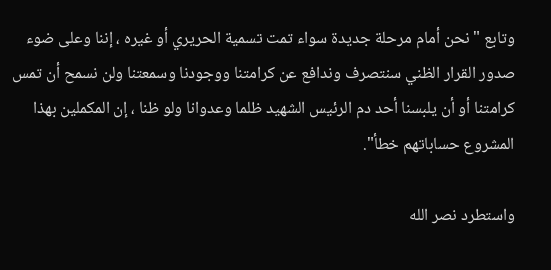وتابع " نحن أمام مرحلة جديدة سواء تمت تسمية الحريري أو غيره ، إننا وعلى ضوء صدور القرار الظني سنتصرف وندافع عن كرامتنا ووجودنا وسمعتنا ولن نسمح أن تمس كرامتنا أو أن يلبسنا أحد دم الرئيس الشهيد ظلما وعدوانا ولو ظنا ، إن المكملين بهذا المشروع حساباتهم خطأ".

واستطرد نصر الله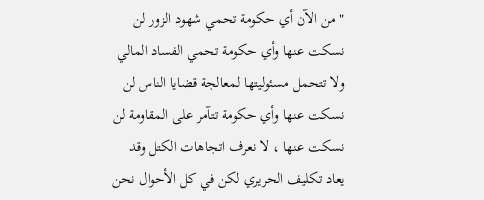" من الآن أي حكومة تحمي شهود الزور لن نسكت عنها وأي حكومة تحمي الفساد المالي ولا تتحمل مسئوليتها لمعالجة قضايا الناس لن نسكت عنها وأي حكومة تتآمر على المقاومة لن نسكت عنها ، لا نعرف اتجاهات الكتل وقد يعاد تكليف الحريري لكن في كل الأحوال نحن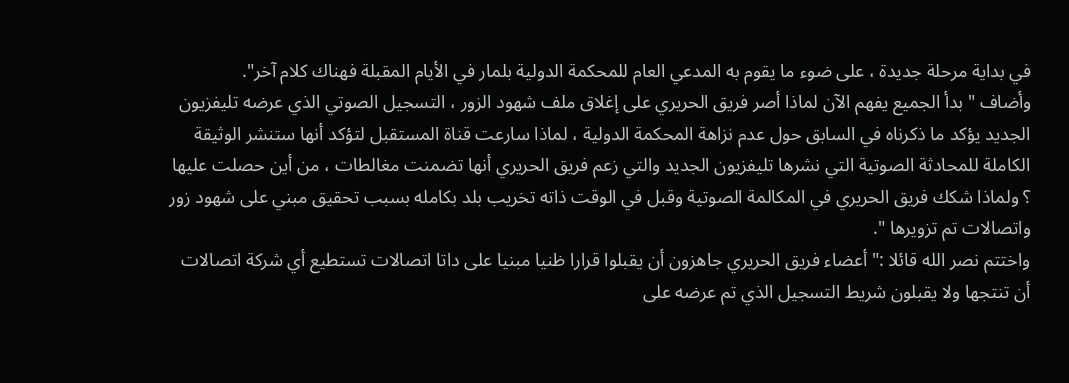في بداية مرحلة جديدة ، على ضوء ما يقوم به المدعي العام للمحكمة الدولية بلمار في الأيام المقبلة فهناك كلام آخر".
وأضاف " بدأ الجميع يفهم الآن لماذا أصر فريق الحريري على إغلاق ملف شهود الزور ، التسجيل الصوتي الذي عرضه تليفزيون الجديد يؤكد ما ذكرناه في السابق حول عدم نزاهة المحكمة الدولية ، لماذا سارعت قناة المستقبل لتؤكد أنها ستنشر الوثيقة الكاملة للمحادثة الصوتية التي نشرها تليفزيون الجديد والتي زعم فريق الحريري أنها تضمنت مغالطات ، من أين حصلت عليها ؟ ولماذا شكك فريق الحريري في المكالمة الصوتية وقبل في الوقت ذاته تخريب بلد بكامله بسبب تحقيق مبني على شهود زور واتصالات تم تزويرها ".
واختتم نصر الله قائلا :" أعضاء فريق الحريري جاهزون أن يقبلوا قرارا ظنيا مبنيا على داتا اتصالات تستطيع أي شركة اتصالات أن تنتجها ولا يقبلون شريط التسجيل الذي تم عرضه على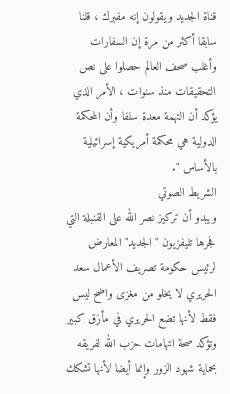قناة الجديد ويقولون إنه مفبرك ، قلنا سابقا أكثر من مرة إن السفارات وأغلب صحف العالم حصلوا على نص التحقيقات منذ سنوات ، الأمر الذي يؤكد أن التهمة معدة سلفا وأن المحكمة الدولية هي محكمة أمريكية إسرائيلية بالأساس ".
الشريط الصوتي
ويبدو أن تركيز نصر الله على القنبلة التي فجرها تليفزيون "الجديد" المعارض لرئيس حكومة تصريف الأعمال سعد الحريري لا يخلو من مغزى واضح ليس فقط لأنها تضع الحريري في مأزق كبير وتؤكد صحة اتهامات حزب الله لفريقه بحماية شهود الزور وإنما أيضا لأنها تشكك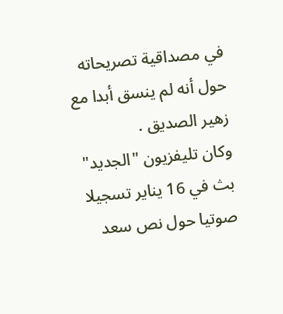في مصداقية تصريحاته حول أنه لم ينسق أبدا مع زهير الصديق .
وكان تليفزيون "الجديد"
بث في 16 يناير تسجيلا صوتيا حول نص سعد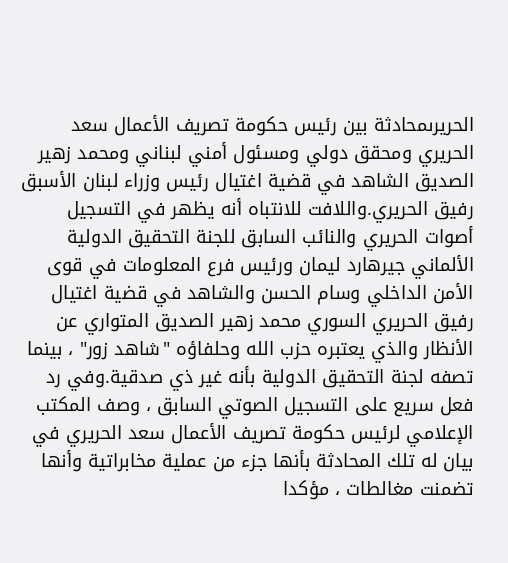الحريرىمحادثة بين رئيس حكومة تصريف الأعمال سعد الحريري ومحقق دولي ومسئول أمني لبناني ومحمد زهير الصديق الشاهد في قضية اغتيال رئيس وزراء لبنان الأسبق رفيق الحريري.واللافت للانتباه أنه يظهر في التسجيل أصوات الحريري والنائب السابق للجنة التحقيق الدولية الألماني جيرهارد ليمان ورئيس فرع المعلومات في قوى الأمن الداخلي وسام الحسن والشاهد في قضية اغتيال رفيق الحريري السوري محمد زهير الصديق المتواري عن الأنظار والذي يعتبره حزب الله وحلفاؤه "شاهد زور" ، بينما تصفه لجنة التحقيق الدولية بأنه غير ذي صدقية.وفي رد فعل سريع على التسجيل الصوتي السابق ، وصف المكتب الإعلامي لرئيس حكومة تصريف الأعمال سعد الحريري في بيان له تلك المحادثة بأنها جزء من عملية مخابراتية وأنها تضمنت مغالطات ، مؤكدا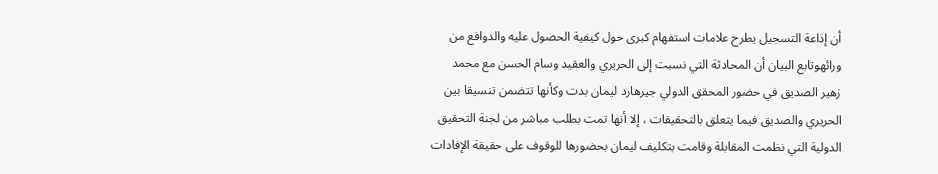أن إذاعة التسجيل يطرح علامات استفهام كبرى حول كيفية الحصول عليه والدوافع من ورائهوتابع البيان أن المحادثة التي نسبت إلى الحريري والعقيد وسام الحسن مع محمد زهير الصديق في حضور المحقق الدولي جيرهارد ليمان بدت وكأنها تتضمن تنسيقا بين الحريري والصديق فيما يتعلق بالتحقيقات ، إلا أنها تمت بطلب مباشر من لجنة التحقيق الدولية التي نظمت المقابلة وقامت بتكليف ليمان بحضورها للوقوف على حقيقة الإفادات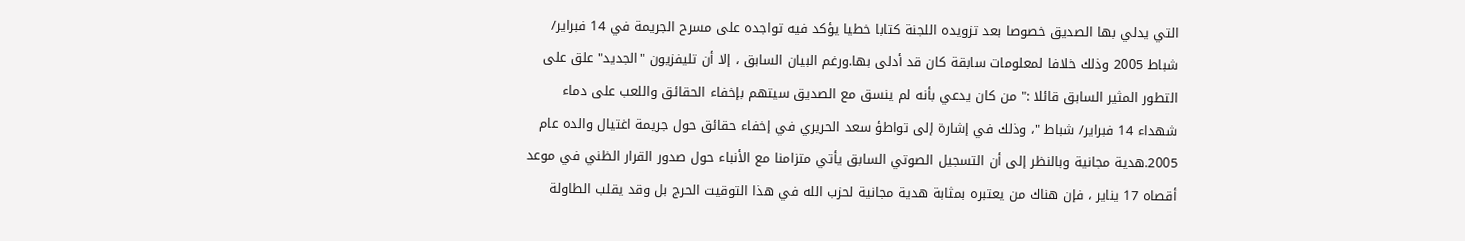التي يدلي بها الصديق خصوصا بعد تزويده اللجنة كتابا خطيا يؤكد فيه تواجده على مسرح الجريمة في 14 فبراير/ شباط 2005 وذلك خلافا لمعلومات سابقة كان قد أدلى بها.ورغم البيان السابق ، إلا أن تليفزيون "الجديد" علق على التطور المثير السابق قائلا :" من كان يدعي بأنه لم ينسق مع الصديق سيتهم بإخفاء الحقائق واللعب على دماء شهداء 14 فبراير/ شباط "، وذلك في إشارة إلى تواطؤ سعد الحريري في إخفاء حقائق حول جريمة اغتيال والده عام 2005.هدية مجانية وبالنظر إلى أن التسجيل الصوتي السابق يأتي متزامنا مع الأنباء حول صدور القرار الظني في موعد أقصاه 17 يناير ، فإن هناك من يعتبره بمثابة هدية مجانية لحزب الله في هذا التوقيت الحرج بل وقد يقلب الطاولة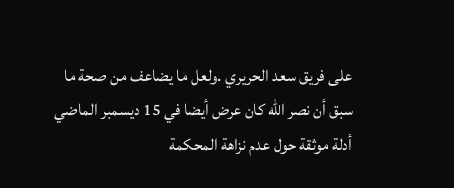على فريق سعد الحريري .ولعل ما يضاعف من صحة ما سبق أن نصر الله كان عرض أيضا في 15 ديسمبر الماضي أدلة موثقة حول عدم نزاهة المحكمة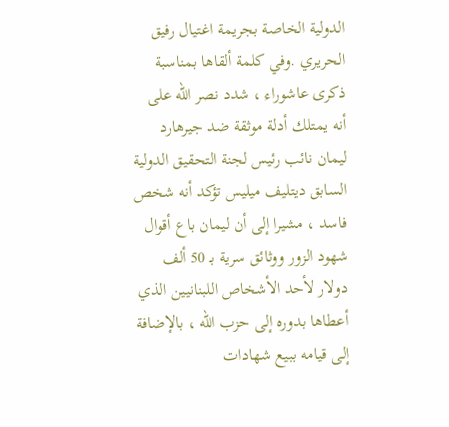الدولية الخاصة بجريمة اغتيال رفيق الحريري .وفي كلمة ألقاها بمناسبة ذكرى عاشوراء ، شدد نصر الله على أنه يمتلك أدلة موثقة ضد جيرهارد ليمان نائب رئيس لجنة التحقيق الدولية السابق ديتليف ميليس تؤكد أنه شخص فاسد ، مشيرا إلى أن ليمان باع أقوال شهود الزور ووثائق سرية بـ 50 ألف دولار لأحد الأشخاص اللبنانيين الذي أعطاها بدوره إلى حزب الله ، بالإضافة إلى قيامه ببيع شهادات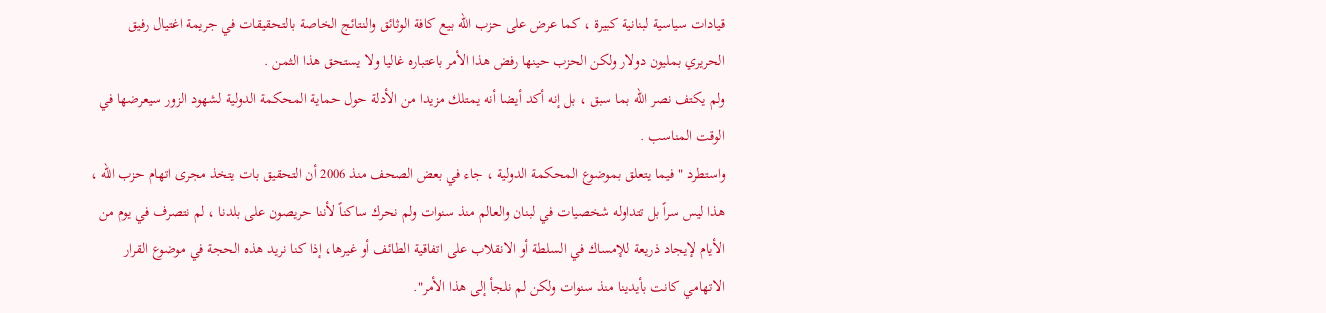قيادات سياسية لبنانية كبيرة ، كما عرض على حزب الله بيع كافة الوثائق والنتائج الخاصة بالتحقيقات في جريمة اغتيال رفيق الحريري بمليون دولار ولكن الحزب حينها رفض هذا الأمر باعتباره غاليا ولا يستحق هذا الثمن .
ولم يكتف نصر الله بما سبق ، بل إنه أكد أيضا أنه يمتلك مزيدا من الأدلة حول حماية المحكمة الدولية لشهود الزور سيعرضها في الوقت المناسب .
واستطرد " فيما يتعلق بموضوع المحكمة الدولية ، جاء في بعض الصحف منذ 2006 أن التحقيق بات يتخذ مجرى اتهام حزب الله ، هذا ليس سراً بل تتداوله شخصيات في لبنان والعالم منذ سنوات ولم نحرك ساكناً لأننا حريصون على بلدنا ، لم نتصرف في يوم من الأيام لإيجاد ذريعة للإمساك في السلطة أو الانقلاب على اتفاقية الطائف أو غيرها، إذا كنا نريد هذه الحجة في موضوع القرار الاتهامي كانت بأيدينا منذ سنوات ولكن لم نلجأ إلى هذا الأمر".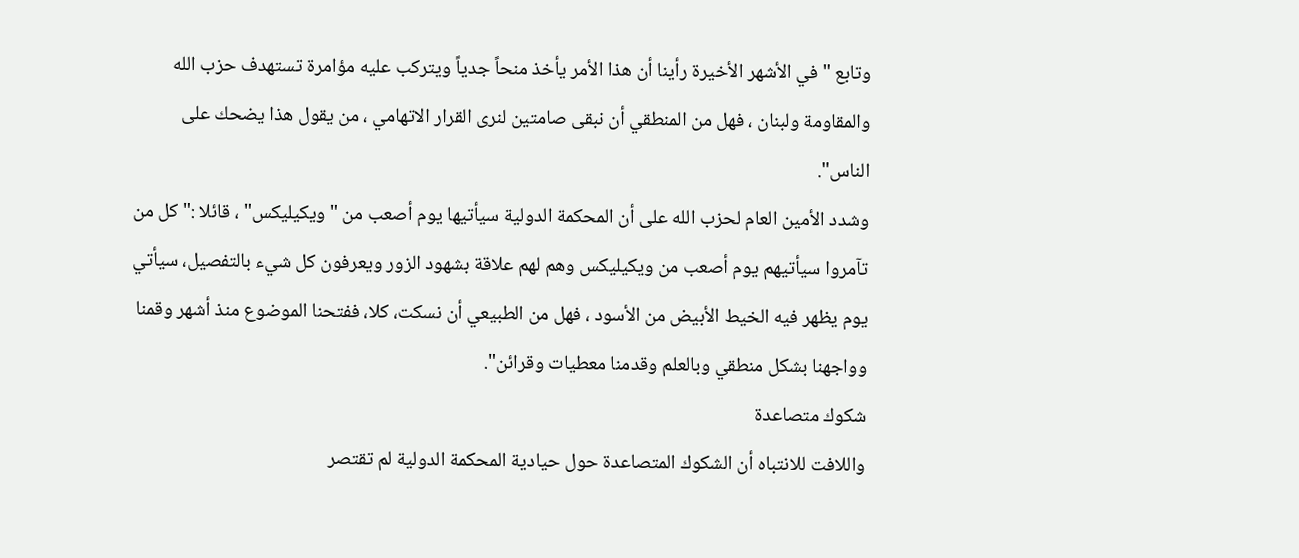وتابع " في الأشهر الأخيرة رأينا أن هذا الأمر يأخذ منحاً جدياً ويتركب عليه مؤامرة تستهدف حزب الله والمقاومة ولبنان ، فهل من المنطقي أن نبقى صامتين لنرى القرار الاتهامي ، من يقول هذا يضحك على الناس".
وشدد الأمين العام لحزب الله على أن المحكمة الدولية سيأتيها يوم أصعب من "ويكيليكس" ، قائلا :" كل من تآمروا سيأتيهم يوم أصعب من ويكيليكس وهم لهم علاقة بشهود الزور ويعرفون كل شيء بالتفصيل، سيأتي يوم يظهر فيه الخيط الأبيض من الأسود ، فهل من الطبيعي أن نسكت، كلا، ففتحنا الموضوع منذ أشهر وقمنا وواجهنا بشكل منطقي وبالعلم وقدمنا معطيات وقرائن".
شكوك متصاعدة
واللافت للانتباه أن الشكوك المتصاعدة حول حيادية المحكمة الدولية لم تقتصر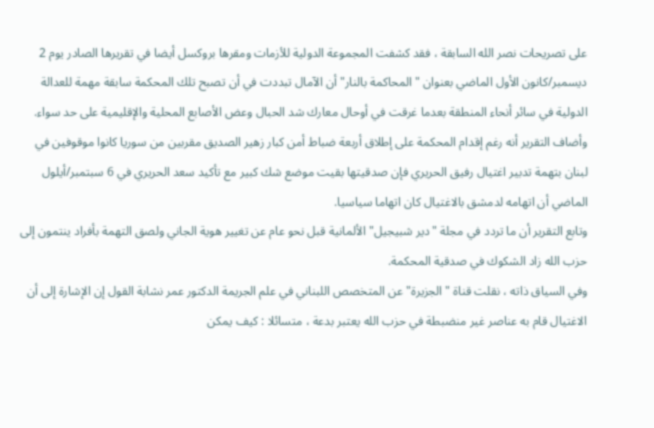على تصريحات نصر الله السابقة ، فقد كشفت المجموعة الدولية للأزمات ومقرها بروكسل أيضا في تقريرها الصادر يوم 2 ديسمبر/كانون الأول الماضي بعنوان "المحاكمة بالنار" أن الآمال تبددت في أن تصبح تلك المحكمة سابقة مهمة للعدالة الدولية في سائر أنحاء المنطقة بعدما غرقت في أوحال معارك شد الحبال وعض الأصابع المحلية والإقليمية على حد سواء.
وأضاف التقرير أنه رغم إقدام المحكمة على إطلاق أربعة ضباط أمن كبار زهير الصديق مقربين من سوريا كانوا موقوفين في لبنان بتهمة تدبير اغتيال رفيق الحريري فإن صدقيتها بقيت موضع شك كبير مع تأكيد سعد الحريري في 6 سبتمبر/أيلول الماضي أن اتهامه لدمشق بالاغتيال كان اتهاما سياسيا.
وتابع التقرير أن ما تردد في مجلة "دير شبيجيل" الألمانية قبل نحو عام عن تغيير هوية الجاني ولصق التهمة بأفراد ينتمون إلى حزب الله زاد الشكوك في صدقية المحكمة.
وفي السياق ذاته ، نقلت قناة "الجزيرة" عن المتخصص اللبناني في علم الجريمة الدكتور عمر نشابة القول إن الإشارة إلى أن الاغتيال قام به عناصر غير منضبطة في حزب الله يعتبر بدعة ، متسائلا : كيف يمكن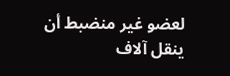لعضو غير منضبط أن ينقل آلاف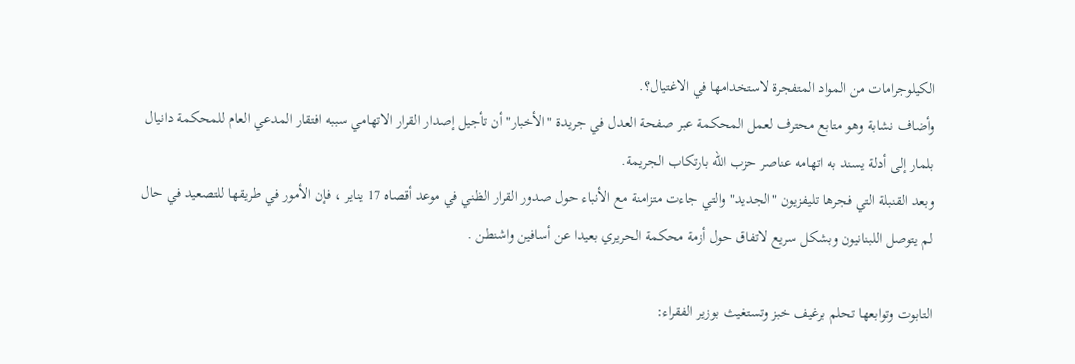الكيلوجرامات من المواد المتفجرة لاستخدامها في الاغتيال؟.
وأضاف نشابة وهو متابع محترف لعمل المحكمة عبر صفحة العدل في جريدة "الأخبار" أن تأجيل إصدار القرار الاتهامي سببه افتقار المدعي العام للمحكمة دانيال بلمار إلى أدلة يسند به اتهامه عناصر حزب الله بارتكاب الجريمة.
وبعد القنبلة التي فجرها تليفزيون "الجديد" والتي جاءت متزامنة مع الأنباء حول صدور القرار الظني في موعد أقصاه 17 يناير ، فإن الأمور في طريقها للتصعيد في حال لم يتوصل اللبنانيون وبشكل سريع لاتفاق حول أزمة محكمة الحريري بعيدا عن أسافين واشنطن .

التابوت وتوابعها تحلم برغيف خبز وتستغيث بوزير الفقراء: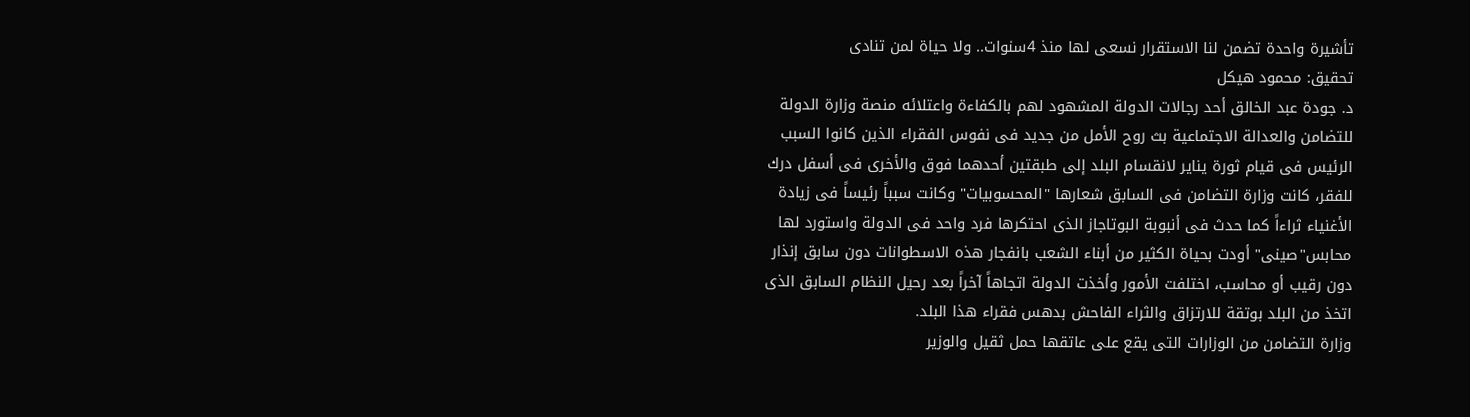تأشيرة واحدة تضمن لنا الاستقرار نسعى لها منذ 4سنوات.. ولا حياة لمن تنادى
تحقيق: محمود هيكل
د. جودة عبد الخالق أحد رجالات الدولة المشهود لهم بالكفاءة واعتلائه منصة وزارة الدولة للتضامن والعدالة الاجتماعية بث روح الأمل من جديد فى نفوس الفقراء الذين كانوا السبب الرئيس فى قيام ثورة يناير لانقسام البلد إلى طبقتين أحدهما فوق والأخرى فى أسفل درك للفقر، كانت وزارة التضامن فى السابق شعارها "المحسوبيات" وكانت سبباً رئيساً فى زيادة الأغنياء ثراءاً كما حدث فى أنبوبة البوتاجاز الذى احتكرها فرد واحد فى الدولة واستورد لها محابس"صينى" أودت بحياة الكثير من أبناء الشعب بانفجار هذه الاسطوانات دون سابق إنذار دون رقيب أو محاسب، اختلفت الأمور وأخذت الدولة اتجاهاً آخراً بعد رحيل النظام السابق الذى اتخذ من البلد بوتقة للارتزاق والثراء الفاحش بدهس فقراء هذا البلد.
وزارة التضامن من الوزارات التى يقع على عاتقها حمل ثقيل والوزير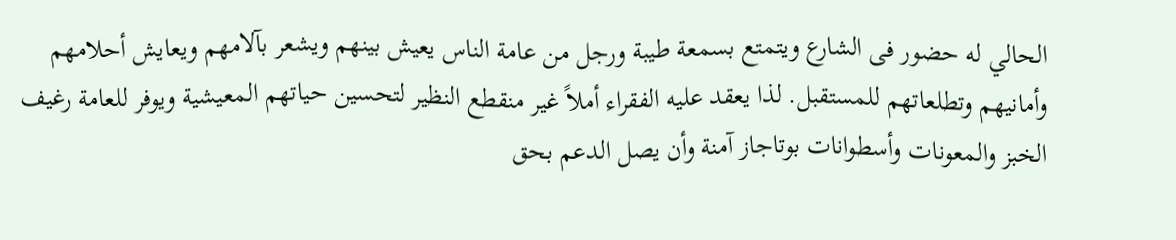الحالي له حضور فى الشارع ويتمتع بسمعة طيبة ورجل من عامة الناس يعيش بينهم ويشعر بآلامهم ويعايش أحلامهم وأمانيهم وتطلعاتهم للمستقبل. لذا يعقد عليه الفقراء أملاً غير منقطع النظير لتحسين حياتهم المعيشية ويوفر للعامة رغيف الخبز والمعونات وأسطوانات بوتاجاز آمنة وأن يصل الدعم بحق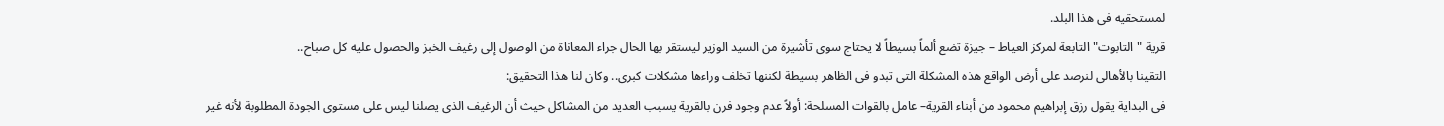لمستحقيه فى هذا البلد.
قرية "التابوت" التابعة لمركز العياط – جيزة تضع ألماً بسيطاً لا يحتاج سوى تأشيرة من السيد الوزير ليستقر بها الحال جراء المعاناة من الوصول إلى رغيف الخبز والحصول عليه كل صباح..
التقينا بالأهالى لنرصد على أرض الواقع هذه المشكلة التى تبدو فى الظاهر بسيطة لكننها تخلف وراءها مشكلات كبرى.. وكان لنا هذا التحقيق:
فى البداية يقول رزق إبراهيم محمود من أبناء القرية– عامل بالقوات المسلحة: أولاً عدم وجود فرن بالقرية يسبب العديد من المشاكل حيث أن الرغيف الذى يصلنا ليس على مستوى الجودة المطلوبة لأنه غير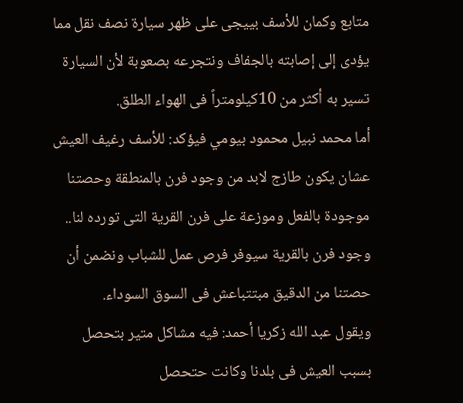متابع وكمان للأسف بييجى على ظهر سيارة نصف نقل مما يؤدى إلى إصابته بالجفاف ونتجرعه بصعوبة لأن السيارة تسير به أكثر من 10كيلومتراً فى الهواء الطلق.
أما محمد نبيل محمود بيومي فيؤكد: للأسف رغيف العيش عشان يكون طازج لابد من وجود فرن بالمنطقة وحصتنا موجودة بالفعل وموزعة على فرن القرية التى تورده لنا.. وجود فرن بالقرية سيوفر فرص عمل للشباب ونضمن أن حصتنا من الدقيق مبتتباعش فى السوق السوداء.
ويقول عبد الله زكريا أحمد: فيه مشاكل متير بتحصل بسبب العيش فى بلدنا وكانت حتحصل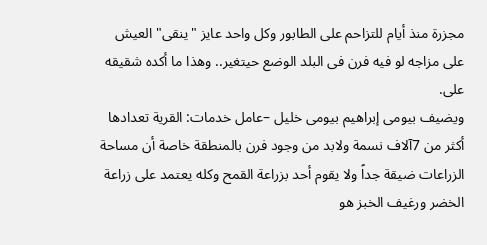مجزرة منذ أيام للتزاحم على الطابور وكل واحد عايز "ينقى" العيش على مزاجه لو فيه فرن فى البلد الوضع حيتغير.. وهذا ما أكده شقيقه على.
ويضيف بيومى إبراهيم بيومى خليل –عامل خدمات: القرية تعدادها أكثر من 7آلاف نسمة ولابد من وجود فرن بالمنطقة خاصة أن مساحة الزراعات ضيقة جداً ولا يقوم أحد بزراعة القمح وكله يعتمد على زراعة الخضر ورغيف الخبز هو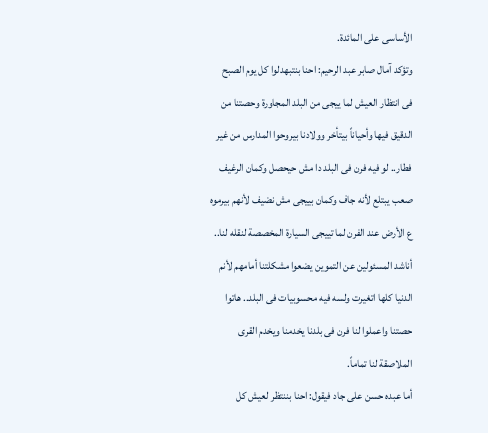الأساسى على المائدة.
وتؤكد آمال صابر عبد الرحيم: احنا بنتبهدلوا كل يوم الصبح فى انتظار العيش لما ييجى من البلد المجاورة وحصتنا من الدقيق فيها وأحياناً بيتأخر وولادنا بيروحوا المدارس من غير فطار.. لو فيه فرن فى البلد دا مش حيحصل وكمان الرغيف صعب يبتلع لأنه جاف وكمان بييجى مش نضيف لأنهم بيرموه ع الأرض عند الفرن لما تييجى السيارة المخصصة لنقله لنا.. أناشد المسئولين عن التموين يضعوا مشكلتنا أمامهم لأنم الدنيا كلها اتغيرت ولسه فيه محسوبيات فى البلد.. هاتوا حصتنا واعملوا لنا فرن فى بلدنا يخدمنا ويخدم القرى الملاصقة لنا تماماً.
أما عبده حسن على جاد فيقول: احنا بننتظر لعيش كل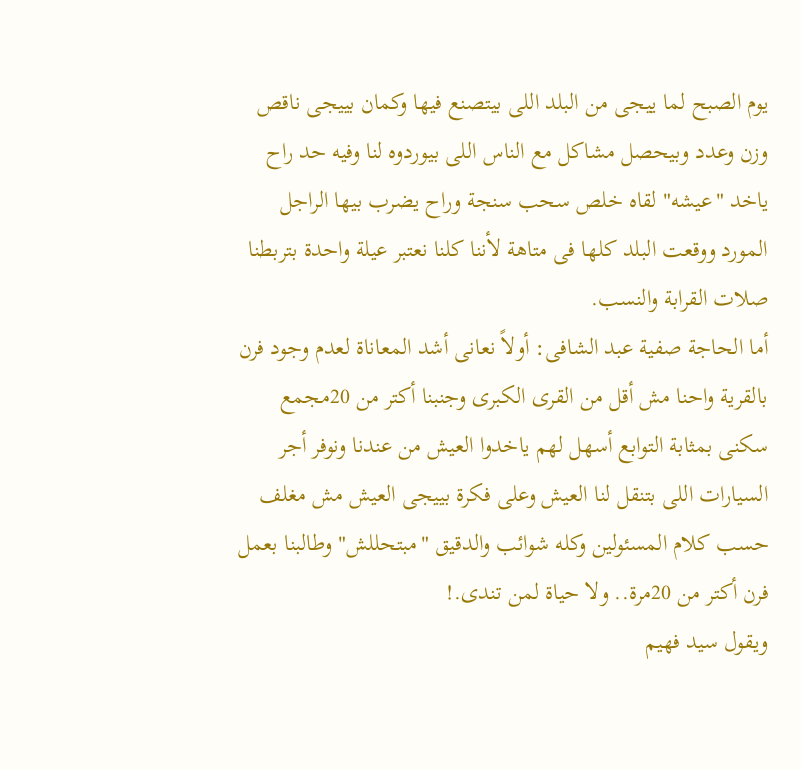يوم الصبح لما ييجى من البلد اللى بيتصنع فيها وكمان بييجى ناقص وزن وعدد وبيحصل مشاكل مع الناس اللى بيوردوه لنا وفيه حد راح ياخد "عيشه" لقاه خلص سحب سنجة وراح يضرب بيها الراجل المورد ووقعت البلد كلها فى متاهة لأننا كلنا نعتبر عيلة واحدة بتربطنا صلات القرابة والنسب.
أما الحاجة صفية عبد الشافى: أولاً نعانى أشد المعاناة لعدم وجود فرن بالقرية واحنا مش أقل من القرى الكبرى وجنبنا أكتر من 20مجمع سكنى بمثابة التوابع أسهل لهم ياخدوا العيش من عندنا ونوفر أجر السيارات اللى بتنقل لنا العيش وعلى فكرة بييجى العيش مش مغلف حسب كلام المسئولين وكله شوائب والدقيق "مبتحللش" وطالبنا بعمل فرن أكتر من 20مرة.. ولا حياة لمن تندى.!
ويقول سيد فهيم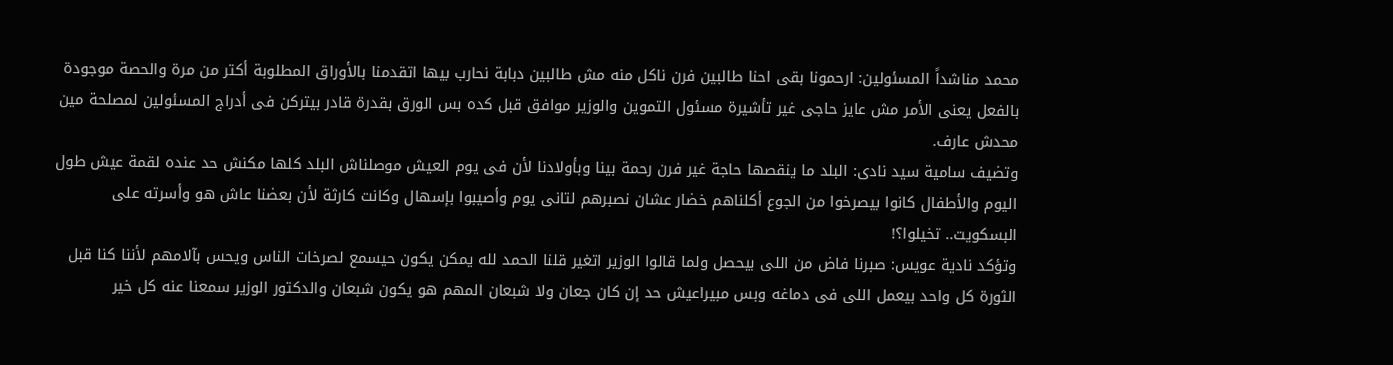محمد مناشداً المسئولين: ارحمونا بقى احنا طالبين فرن ناكل منه مش طالبين دبابة نحارب بيها اتقدمنا بالأوراق المطلوبة أكتر من مرة والحصة موجودة بالفعل يعنى الأمر مش عايز حاجى غير تأشيرة مسئول التموين والوزير موافق قبل كده بس الورق بقدرة قادر بيتركن فى أدراج المسئولين لمصلحة مين محدش عارف.
وتضيف سامية سيد نادى: البلد ما ينقصها حاجة غير فرن رحمة بينا وبأولادنا لأن فى يوم العيش موصلناش البلد كلها مكنش حد عنده لقمة عيش طول اليوم والأطفال كانوا بيصرخوا من الجوع أكلناهم خضار عشان نصبرهم لتانى يوم وأصيبوا بإسهال وكانت كارثة لأن بعضنا عاش هو وأسرته على البسكويت.. تخيلوا؟!
وتؤكد نادية عويس: صبرنا فاض من اللى بيحصل ولما قالوا الوزير اتغير قلنا الحمد لله يمكن يكون حيسمع لصرخات الناس ويحس بآلامهم لأننا كنا قبل الثورة كل واحد بيعمل اللى فى دماغه وبس مبيراعيش حد إن كان جعان ولا شبعان المهم هو يكون شبعان والدكتور الوزير سمعنا عنه كل خير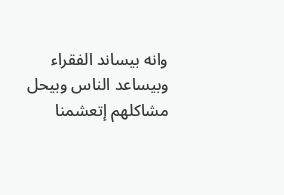وانه بيساند الفقراء وبيساعد الناس وبيحل مشاكلهم إتعشمنا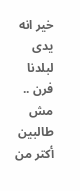خير انه يدى لبلدنا فرن .. مش طالبين أكتر من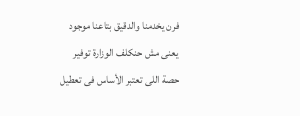فرن يخدمنا والدقيق بتاعنا موجود يعنى مش حنكلف الوزارة توفير حصة اللى تعتبر الأساس فى تعطيل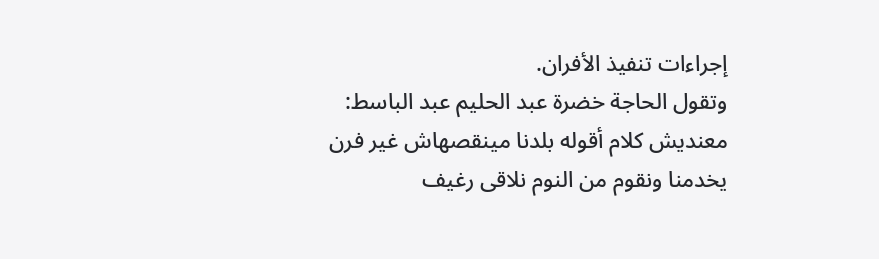إجراءات تنفيذ الأفران.
وتقول الحاجة خضرة عبد الحليم عبد الباسط: معنديش كلام أقوله بلدنا مينقصهاش غير فرن يخدمنا ونقوم من النوم نلاقى رغيف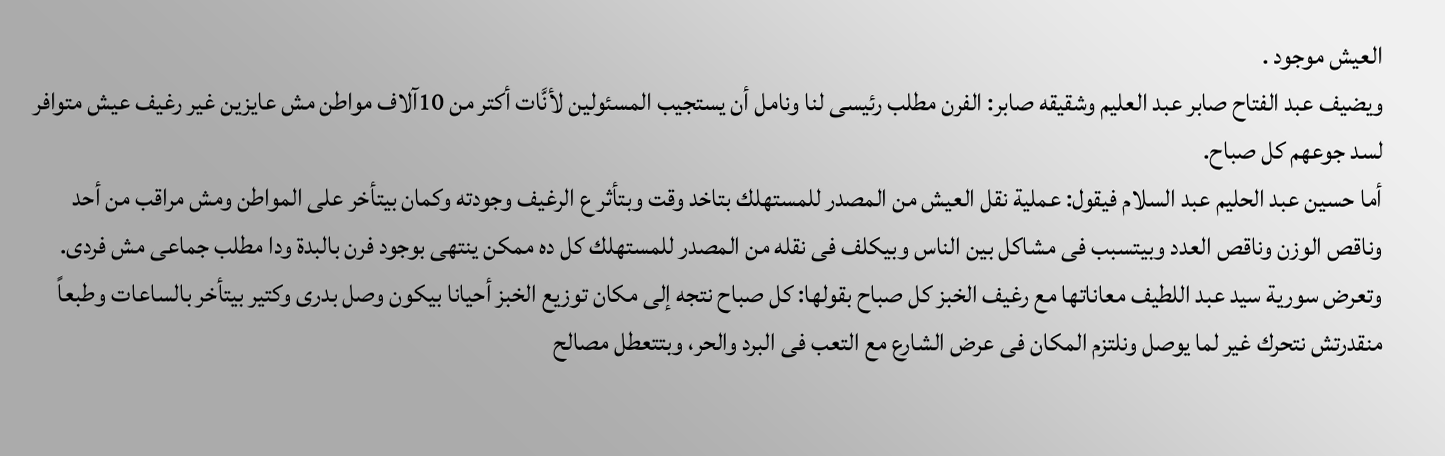العيش موجود .
ويضيف عبد الفتاح صابر عبد العليم وشقيقه صابر: الفرن مطلب رئيسى لنا ونامل أن يستجيب المسئولين لأنَّات أكتر من 10آلاف مواطن مش عايزين غير رغيف عيش متوافر لسد جوعهم كل صباح.
أما حسين عبد الحليم عبد السلام فيقول: عملية نقل العيش من المصدر للمستهلك بتاخد وقت وبتأثر ع الرغيف وجودته وكمان بيتأخر على المواطن ومش مراقب من أحد وناقص الوزن وناقص العدد وبيتسبب فى مشاكل بين الناس وبيكلف فى نقله من المصدر للمستهلك كل ده ممكن ينتهى بوجود فرن بالبدة ودا مطلب جماعى مش فردى.
وتعرض سورية سيد عبد اللطيف معاناتها مع رغيف الخبز كل صباح بقولها: كل صباح نتجه إلى مكان توزيع الخبز أحيانا بيكون وصل بدرى وكتير بيتأخر بالساعات وطبعاً منقدرتش نتحرك غير لما يوصل ونلتزم المكان فى عرض الشارع مع التعب فى البرد والحر، وبتتعطل مصالح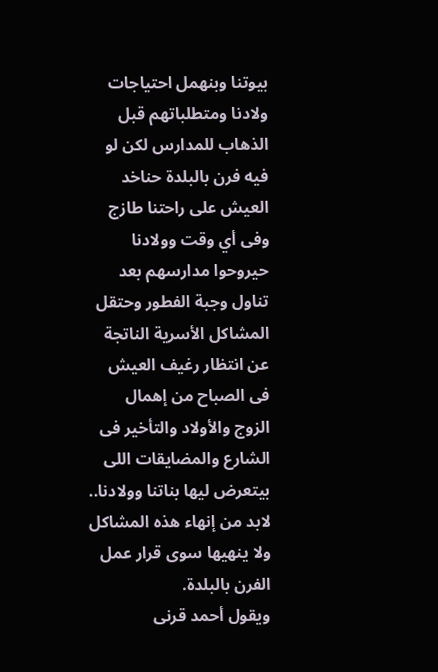بيوتنا وبنهمل احتياجات ولادنا ومتطلباتهم قبل الذهاب للمدارس لكن لو فيه فرن بالبلدة حناخد العيش على راحتنا طازج وفى أي وقت وولادنا حيروحوا مدارسهم بعد تناول وجبة الفطور وحتقل المشاكل الأسرية الناتجة عن انتظار رغيف العيش فى الصباح من إهمال الزوج والأولاد والتأخير فى الشارع والمضايقات اللى بيتعرض ليها بناتنا وولادنا.. لابد من إنهاء هذه المشاكل ولا ينهيها سوى قرار عمل الفرن بالبلدة.
ويقول أحمد قرنى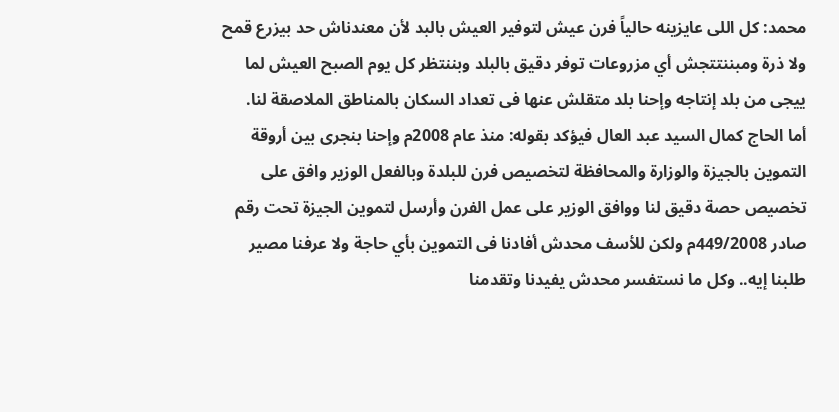محمد: كل اللى عايزينه حالياً فرن عيش لتوفير العيش بالبد لأن معندناش حد بيزرع قمح ولا ذرة ومبننتتجش أي مزروعات توفر دقيق بالبلد وبننتظر كل يوم الصبح العيش لما ييجى من بلد إنتاجه وإحنا بلد متقلش عنها فى تعداد السكان بالمناطق الملاصقة لنا.
أما الحاج كمال السيد عبد العال فيؤكد بقوله: منذ عام 2008م وإحنا بنجرى بين أروقة التموين بالجيزة والوزارة والمحافظة لتخصيص فرن للبلدة وبالفعل الوزير وافق على تخصيص حصة دقيق لنا ووافق الوزير على عمل الفرن وأرسل لتموين الجيزة تحت رقم صادر 449/2008م ولكن للأسف محدش أفادنا فى التموين بأي حاجة ولا عرفنا مصير طلبنا إيه.. وكل ما نستفسر محدش يفيدنا وتقدمنا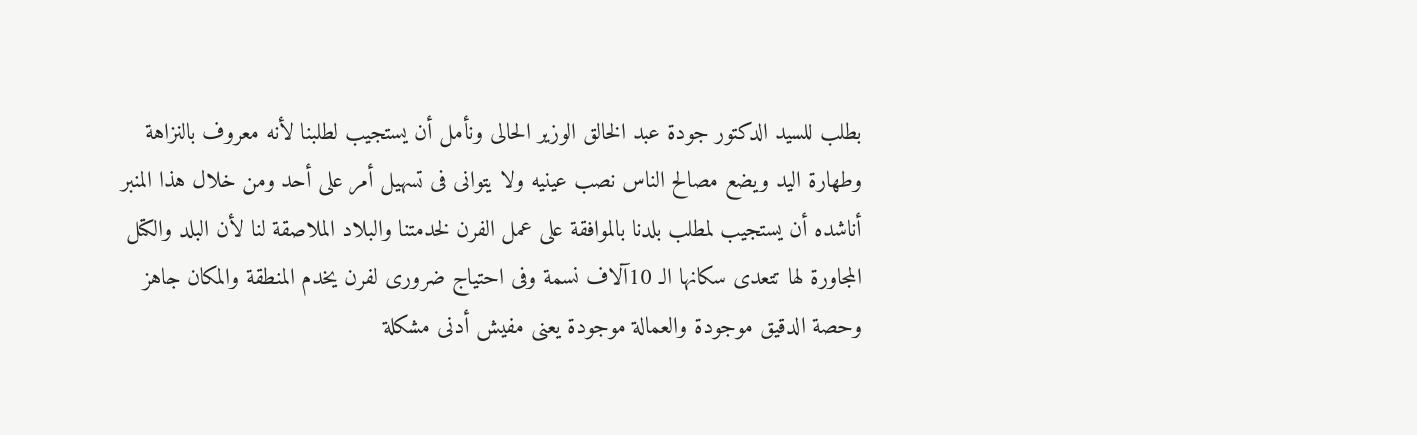بطلب للسيد الدكتور جودة عبد الخالق الوزير الحالى ونأمل أن يستجيب لطلبنا لأنه معروف بالنزاهة وطهارة اليد ويضع مصالح الناس نصب عينيه ولا يتوانى فى تسهيل أمر على أحد ومن خلال هذا المنبر أناشده أن يستجيب لمطلب بلدنا بالموافقة على عمل الفرن لخدمتنا والبلاد الملاصقة لنا لأن البلد والكتل المجاورة لها تتعدى سكانها الـ 10آلاف نسمة وفى احتياج ضرورى لفرن يخدم المنطقة والمكان جاهز وحصة الدقيق موجودة والعمالة موجودة يعنى مفيش أدنى مشكلة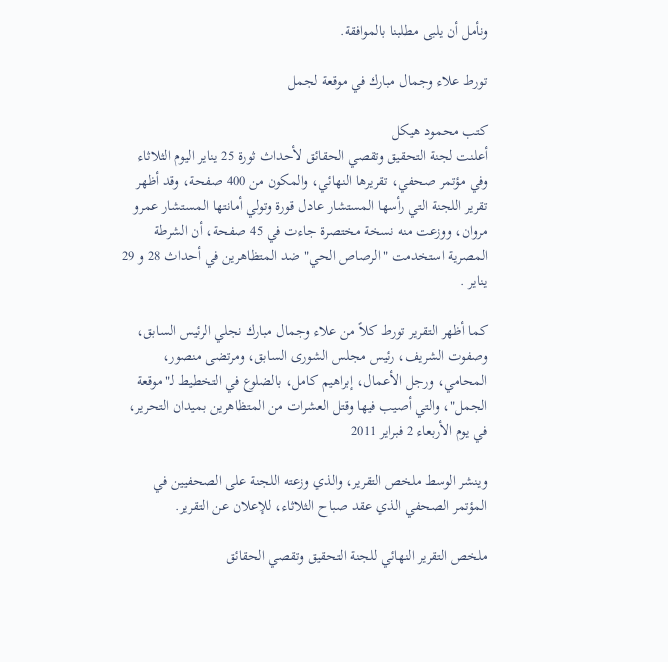ونأمل أن يلبى مطلبنا بالموافقة.

تورط علاء وجمال مبارك في موقعة لجمل

كتب محمود هيكل
أعلنت لجنة التحقيق وتقصي الحقائق لأحداث ثورة 25 يناير اليوم الثلاثاء وفي مؤتمر صحفي، تقريرها النهائي، والمكون من 400 صفحة، وقد أظهر تقرير اللجنة التي رأسها المستشار عادل قورة وتولي أمانتها المستشار عمرو مروان، ووزعت منه نسخة مختصرة جاءت في 45 صفحة، أن الشرطة المصرية استخدمت "الرصاص الحي" ضد المتظاهرين في أحداث 28 و 29 يناير .

كما أظهر التقرير تورط كلاً من علاء وجمال مبارك نجلي الرئيس السابق، وصفوت الشريف، رئيس مجلس الشورى السابق، ومرتضى منصور، المحامي، ورجل الأعمال، إبراهيم كامل، بالضلوع في التخطيط لـ"موقعة الجمل"، والتي أصيب فيها وقتل العشرات من المتظاهرين بميدان التحرير، في يوم الأربعاء 2 فبراير 2011

وينشر الوسط ملخص التقرير، والذي وزعته اللجنة على الصحفيين في المؤتمر الصحفي الذي عقد صباح الثلاثاء، للإعلان عن التقرير.

ملخص التقرير النهائي للجنة التحقيق وتقصي الحقائق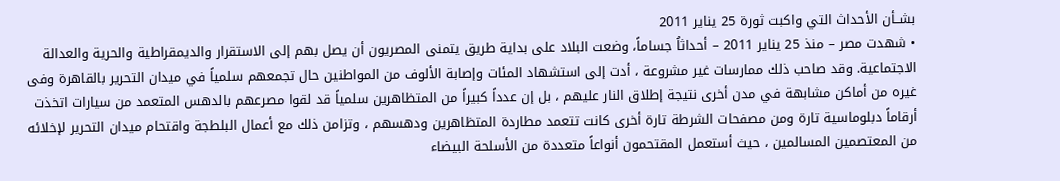بشــأن الأحداث التي واكبت ثورة 25 يناير 2011
• شهدت مصر – منذ 25 يناير 2011 – أحداثاُ جساماً، وضعت البلاد على بداية طريق يتمنى المصريون أن يصل بهم إلى الاستقرار والديمقراطية والحرية والعدالة الاجتماعية. وقد صاحب ذلك ممارسات غير مشروعة ، أدت إلى استشهاد المئات وإصابة الألوف من المواطنين حال تجمعهم سلمياً في ميدان التحرير بالقاهرة وفى غيره من أماكن مشابهة في مدن أخرى نتيجة إطلاق النار عليهم ، بل إن عدداً كبيراً من المتظاهرين سلمياً قد لقوا مصرعهم بالدهس المتعمد من سيارات اتخذت أرقاماً دبلوماسية تارة ومن مصفحات الشرطة تارة أخرى كانت تتعمد مطاردة المتظاهرين ودهسهم ، وتزامن ذلك مع أعمال البلطجة واقتحام ميدان التحرير لإخلائه من المعتصمين المسالمين ، حيث أستعمل المقتحمون أنواعاً متعددة من الأسلحة البيضاء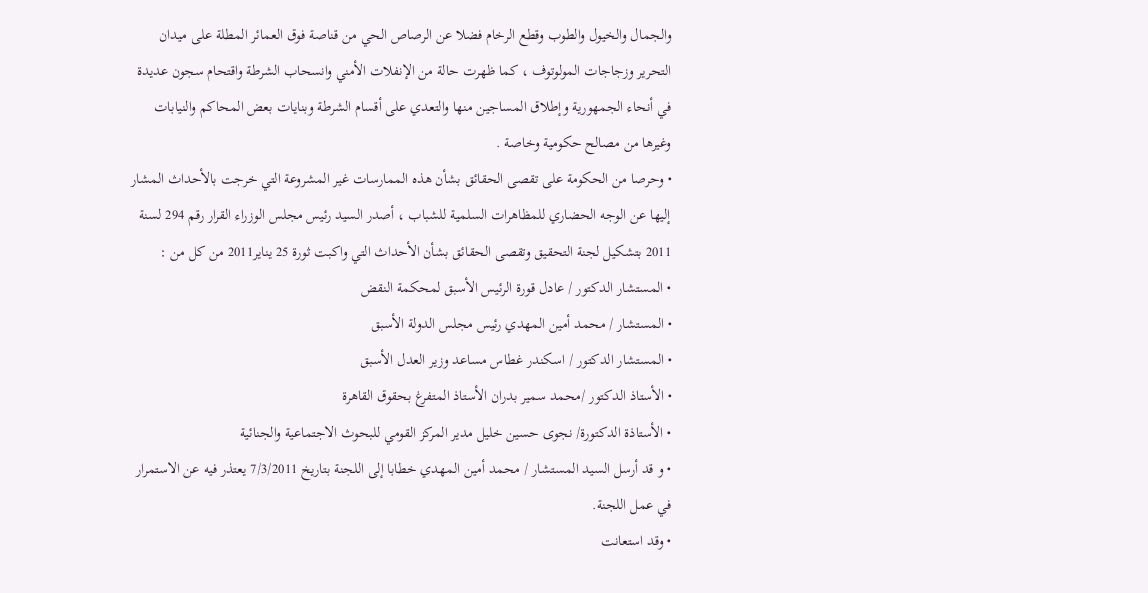والجمال والخيول والطوب وقطع الرخام فضلا عن الرصاص الحي من قناصة فوق العمائر المطلة على ميدان التحرير وزجاجات المولوتوف ، كما ظهرت حالة من الإنفلات الأمني وانسحاب الشرطة واقتحام سجون عديدة في أنحاء الجمهورية وإطلاق المساجين منها والتعدي على أقسام الشرطة وبنايات بعض المحاكم والنيابات وغيرها من مصالح حكومية وخاصة .
• وحرصا من الحكومة على تقصى الحقائق بشأن هذه الممارسات غير المشروعة التي خرجت بالأحداث المشار إليها عن الوجه الحضاري للمظاهرات السلمية للشباب ، أصدر السيد رئيس مجلس الوزراء القرار رقم 294 لسنة 2011 بتشكيل لجنة التحقيق وتقصى الحقائق بشأن الأحداث التي واكبت ثورة 25 يناير2011 من كل من :
• المستشار الدكتور / عادل قورة الرئيس الأسبق لمحكمة النقض
• المستشار / محمد أمين المهدي رئيس مجلس الدولة الأسبق
• المستشار الدكتور / اسكندر غطاس مساعد وزير العدل الأسبق
• الأستاذ الدكتور /محمد سمير بدران الأستاذ المتفرغ بحقوق القاهرة
• الأستاذة الدكتورة/ نجوى حسين خليل مدير المركز القومي للبحوث الاجتماعية والجنائية
• و قد أرسل السيد المستشار / محمد أمين المهدي خطابا إلى اللجنة بتاريخ 7/3/2011 يعتذر فيه عن الاستمرار في عمل اللجنة.
• وقد استعانت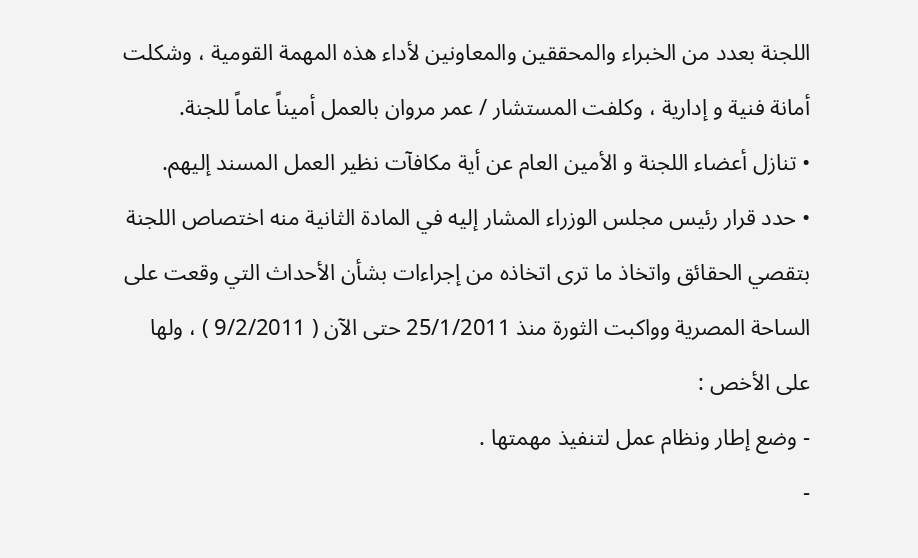اللجنة بعدد من الخبراء والمحققين والمعاونين لأداء هذه المهمة القومية ، وشكلت أمانة فنية و إدارية ، وكلفت المستشار / عمر مروان بالعمل أميناً عاماً للجنة.
• تنازل أعضاء اللجنة و الأمين العام عن أية مكافآت نظير العمل المسند إليهم.
• حدد قرار رئيس مجلس الوزراء المشار إليه في المادة الثانية منه اختصاص اللجنة بتقصي الحقائق واتخاذ ما ترى اتخاذه من إجراءات بشأن الأحداث التي وقعت على الساحة المصرية وواكبت الثورة منذ 25/1/2011 حتى الآن ( 9/2/2011 ) ، ولها على الأخص :
- وضع إطار ونظام عمل لتنفيذ مهمتها .
-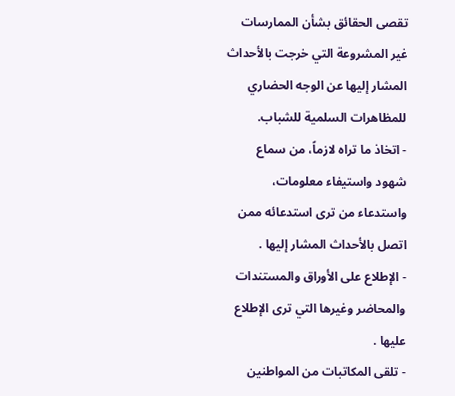تقصى الحقائق بشأن الممارسات غير المشروعة التي خرجت بالأحداث المشار إليها عن الوجه الحضاري للمظاهرات السلمية للشباب.
- اتخاذ ما تراه لازماً، من سماع شهود واستيفاء معلومات، واستدعاء من ترى استدعائه ممن اتصل بالأحداث المشار إليها .
- الإطلاع على الأوراق والمستندات والمحاضر وغيرها التي ترى الإطلاع عليها .
- تلقى المكاتبات من المواطنين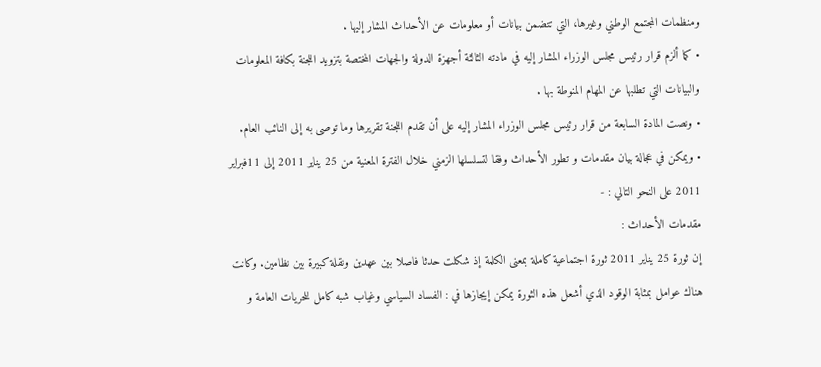ومنظمات المجتمع الوطني وغيرها، التي تتضمن بيانات أو معلومات عن الأحداث المشار إليها .
• كما ألزم قرار رئيس مجلس الوزراء المشار إليه في مادته الثالثة أجهزة الدولة والجهات المختصة بتزويد اللجنة بكافة المعلومات والبيانات التي تطلبها عن المهام المنوطة بها .
• ونصت المادة السابعة من قرار رئيس مجلس الوزراء المشار إليه على أن تقدم اللجنة تقريرها وما توصى به إلى النائب العام.
• ويمكن في عجالة بيان مقدمات و تطور الأحداث وفقا لتسلسلها الزمني خلال الفترة المعنية من 25 يناير 2011 إلى 11فبراير 2011 على النحو التالي : -
مقدمات الأحداث :
إن ثورة 25 يناير 2011 ثورة اجتماعية كاملة بمعنى الكلمة إذ شكلت حدثا فاصلا بين عهدين ونقلة كبيرة بين نظامين. وكانت هناك عوامل بمثابة الوقود الذي أشعل هذه الثورة يمكن إيجازها في : الفساد السياسي وغياب شبه كامل للحريات العامة و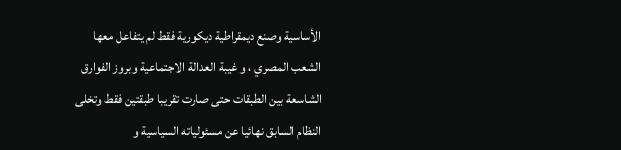الأساسية وصنع ديمقراطية ديكورية فقط لم يتفاعل معها الشعب المصري ، و غيبة العدالة الاجتماعية وبروز الفوارق الشاسعة بين الطبقات حتى صارت تقريبا طبقتين فقط وتخلى النظام السابق نهائيا عن مسئولياته السياسية و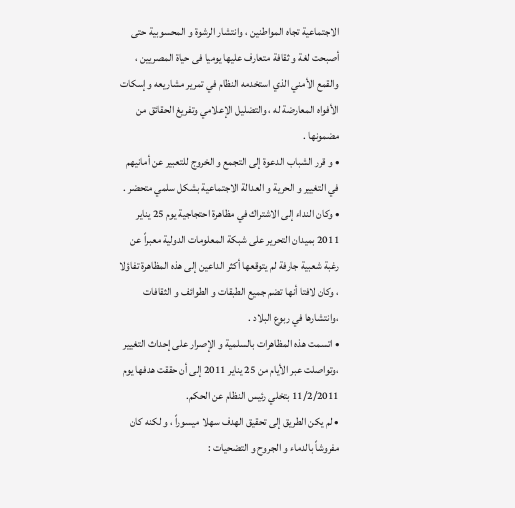الاجتماعية تجاه المواطنين ، وانتشار الرشوة و المحسوبية حتى أصبحت لغة و ثقافة متعارف عليها يوميا فى حياة المصريين ، والقمع الأمني الذي استخدمه النظام في تمرير مشاريعه وإسكات الأفواه المعارضة له ، والتضليل الإعلامي وتفريغ الحقائق من مضمونها .
• و قرر الشباب الدعوة إلى التجمع و الخروج للتعبير عن أمانيهم في التغيير و الحرية و العدالة الاجتماعية بشكل سلمي متحضر .
• وكان النداء إلى الاشتراك في مظاهرة احتجاجية يوم 25 يناير 2011 بميدان التحرير على شبكة المعلومات الدولية معبراً عن رغبة شعبية جارفة لم يتوقعها أكثر الداعين إلى هذه المظاهرة تفاؤلا ، وكان لافتا أنها تضم جميع الطبقات و الطوائف و الثقافات ،وانتشارها في ربوع البلاد .
• اتسمت هذه المظاهرات بالسلمية و الإصرار على إحداث التغيير ،وتواصلت عبر الأيام من 25 يناير 2011 إلى أن حققت هدفها يوم 11/2/2011 بتخلي رئيس النظام عن الحكم.
• لم يكن الطريق إلى تحقيق الهدف سهلا ميسوراً ، و لكنه كان مفروشاً بالدماء و الجروح و التضحيات :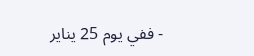- ففي يوم 25 يناير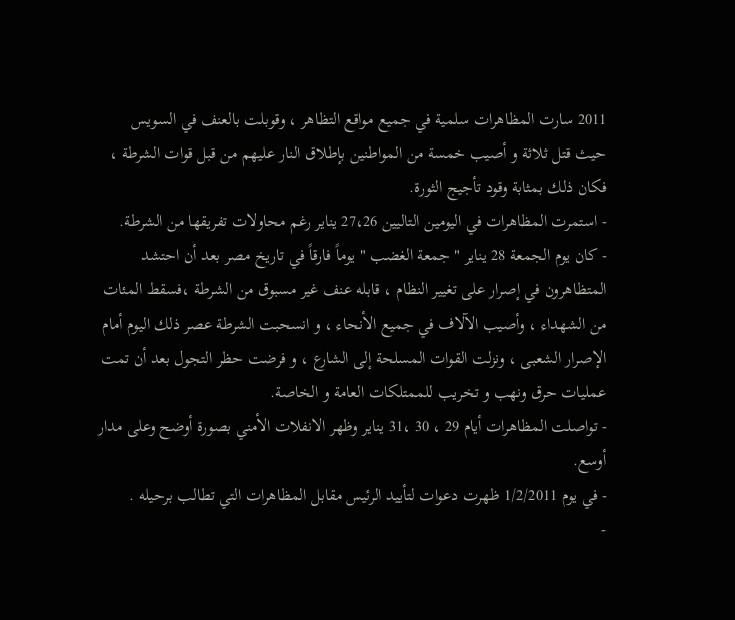2011 سارت المظاهرات سلمية في جميع مواقع التظاهر ، وقوبلت بالعنف في السويس حيث قتل ثلاثة و أصيب خمسة من المواطنين بإطلاق النار عليهم من قبل قوات الشرطة ، فكان ذلك بمثابة وقود تأجيج الثورة.
- استمرت المظاهرات في اليومين التاليين 27،26 يناير رغم محاولات تفريقها من الشرطة.
- كان يوم الجمعة 28 يناير " جمعة الغضب " يوماً فارقاً في تاريخ مصر بعد أن احتشد المتظاهرون في إصرار على تغيير النظام ، قابله عنف غير مسبوق من الشرطة ،فسقط المئات من الشهداء ، وأصيب الآلاف في جميع الأنحاء ، و انسحبت الشرطة عصر ذلك اليوم أمام الإصرار الشعبى ، ونزلت القوات المسلحة إلى الشارع ، و فرضت حظر التجول بعد أن تمت عمليات حرق ونهب و تخريب للممتلكات العامة و الخاصة.
- تواصلت المظاهرات أيام 29 ، 30 ،31 يناير وظهر الانفلات الأمني بصورة أوضح وعلى مدار أوسع.
- في يوم 1/2/2011 ظهرت دعوات لتأييد الرئيس مقابل المظاهرات التي تطالب برحيله .
-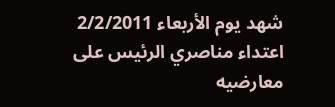شهد يوم الأربعاء 2/2/2011 اعتداء مناصري الرئيس على معارضيه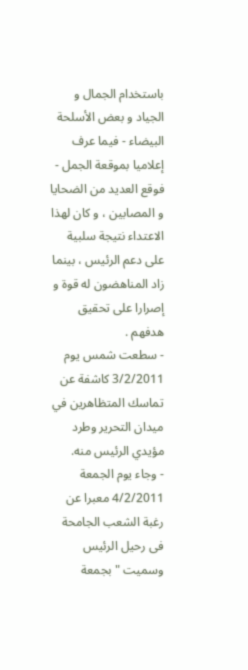باستخدام الجمال و الجياد و بعض الأسلحة البيضاء - فيما عرف إعلاميا بموقعة الجمل - فوقع العديد من الضحايا و المصابين ، و كان لهذا الاعتداء نتيجة سلبية على دعم الرئيس ، بينما زاد المناهضون له قوة و إصرارا على تحقيق هدفهم .
- سطعت شمس يوم 3/2/2011 كاشفة عن تماسك المتظاهرين في ميدان التحرير وطرد مؤيدي الرئيس منه.
- وجاء يوم الجمعة 4/2/2011 معبرا عن رغبة الشعب الجامحة فى رحيل الرئيس وسميت " بجمعة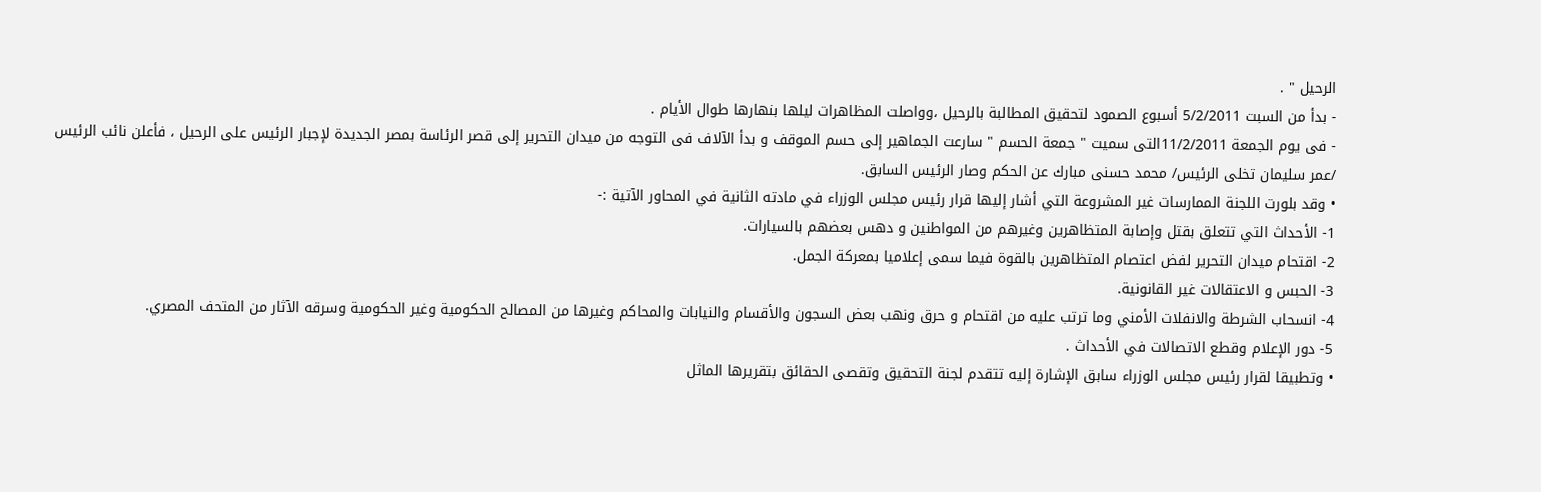الرحيل " .
- بدأ من السبت 5/2/2011 أسبوع الصمود لتحقيق المطالبة بالرحيل ،وواصلت المظاهرات ليلها بنهارها طوال الأيام .
- فى يوم الجمعة 11/2/2011التى سميت " جمعة الحسم " سارعت الجماهير إلى حسم الموقف و بدأ الآلاف فى التوجه من ميدان التحرير إلى قصر الرئاسة بمصر الجديدة لإجبار الرئيس على الرحيل ، فأعلن نائب الرئيس /عمر سليمان تخلى الرئيس/ محمد حسنى مبارك عن الحكم وصار الرئيس السابق.
• وقد بلورت اللجنة الممارسات غير المشروعة التي أشار إليها قرار رئيس مجلس الوزراء في مادته الثانية في المحاور الآتية :-
1- الأحداث التي تتعلق بقتل وإصابة المتظاهرين وغيرهم من المواطنين و دهس بعضهم بالسيارات.
2- اقتحام ميدان التحرير لفض اعتصام المتظاهرين بالقوة فيما سمى إعلاميا بمعركة الجمل.
3- الحبس و الاعتقالات غير القانونية.
4- انسحاب الشرطة والانفلات الأمني وما ترتب عليه من اقتحام و حرق ونهب بعض السجون والأقسام والنيابات والمحاكم وغيرها من المصالح الحكومية وغير الحكومية وسرقه الآثار من المتحف المصري.
5- دور الإعلام وقطع الاتصالات في الأحداث .
• وتطبيقا لقرار رئيس مجلس الوزراء سابق الإشارة إليه تتقدم لجنة التحقيق وتقصى الحقائق بتقريرها الماثل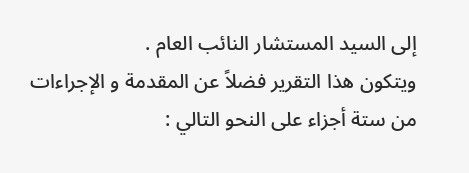إلى السيد المستشار النائب العام .
ويتكون هذا التقرير فضلاً عن المقدمة و الإجراءات من ستة أجزاء على النحو التالي :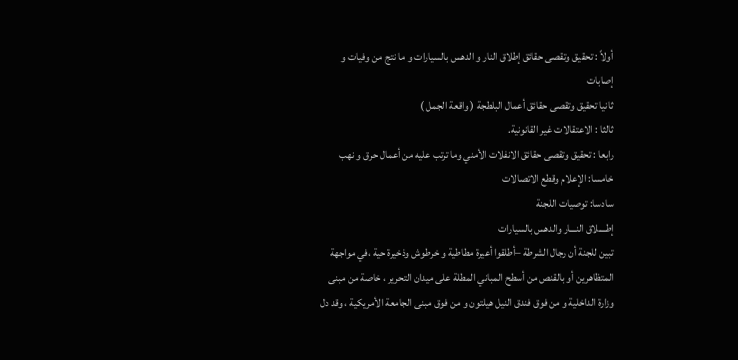أولاً : تحقيق وتقصى حقائق إطلاق النار و الدهس بالسيارات و ما نتج من وفيات و إصابات
ثانيا تحقيق وتقصى حقائق أعمال البلطجة ( واقعة الجمل )
ثالثا : الاعتقالات غير القانونية.
رابعا : تحقيق وتقصى حقائق الانفلات الأمني وما ترتب عليه من أعمال حرق و نهب
خامسا: الإعلام وقطع الاتصالات
سادسا: توصيات اللجنة
إطــــلاق النـــار والدهس بالسيارات
تبين للجنة أن رجال الشرطة –أطلقوا أعيرة مطاطية و خرطوش وذخيرة حية ،في مواجهة المتظاهرين أو بالقنص من أسطح المباني المطلة على ميدان التحرير ، خاصة من مبنى وزارة الداخلية و من فوق فندق النيل هيلتون و من فوق مبنى الجامعة الأمريكية ، وقد دل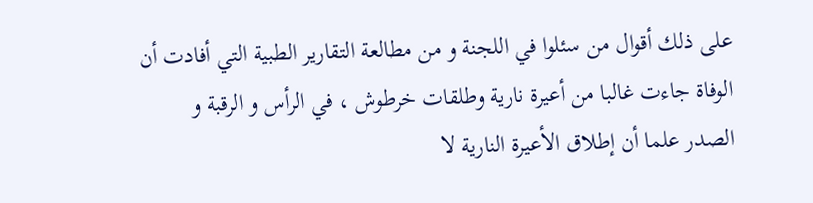على ذلك أقوال من سئلوا في اللجنة و من مطالعة التقارير الطبية التي أفادت أن الوفاة جاءت غالبا من أعيرة نارية وطلقات خرطوش ، في الرأس و الرقبة و الصدر علما أن إطلاق الأعيرة النارية لا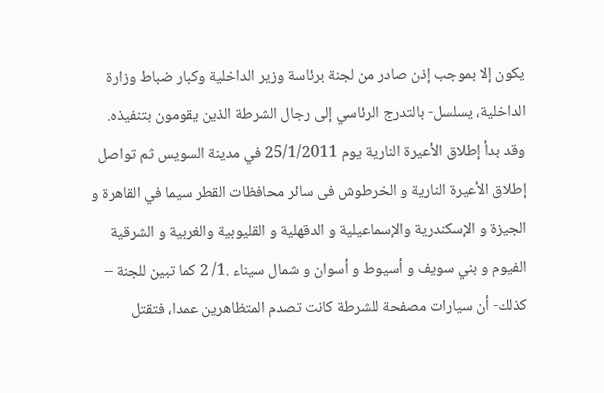يكون إلا بموجب إذن صادر من لجنة برئاسة وزير الداخلية وكبار ضباط وزارة الداخلية، يسلسل- بالتدرج الرئاسي إلى رجال الشرطة الذين يقومون بتنفيذه.
وقد بدأ إطلاق الأعيرة النارية يوم 25/1/2011 في مدينة السويس ثم تواصل إطلاق الأعيرة النارية و الخرطوش فى سائر محافظات القطر سيما في القاهرة و الجيزة و الإسكندرية والإسماعيلية و الدقهلية و القليوبية والغربية و الشرقية الفيوم و بني سويف و أسيوط و أسوان و شمال سيناء .1/ 2 كما تبين للجنة – كذلك- أن سيارات مصفحة للشرطة كانت تصدم المتظاهرين عمدا، فتقتل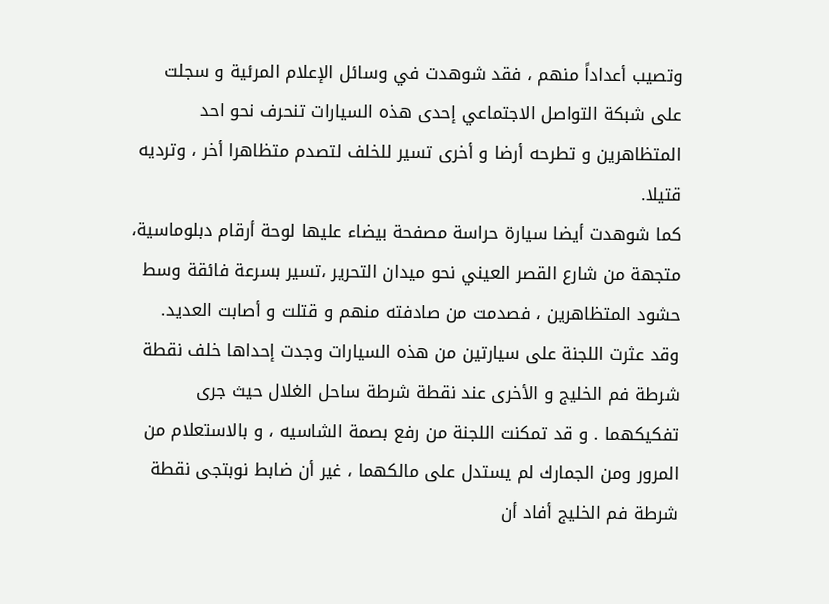وتصيب أعداداً منهم ، فقد شوهدت في وسائل الإعلام المرئية و سجلت على شبكة التواصل الاجتماعي إحدى هذه السيارات تنحرف نحو احد المتظاهرين و تطرحه أرضا و أخرى تسير للخلف لتصدم متظاهرا أخر ، وترديه قتيلا.
كما شوهدت أيضا سيارة حراسة مصفحة بيضاء عليها لوحة أرقام دبلوماسية، متجهة من شارع القصر العيني نحو ميدان التحرير ،تسير بسرعة فائقة وسط حشود المتظاهرين ، فصدمت من صادفته منهم و قتلت و أصابت العديد. وقد عثرت اللجنة على سيارتين من هذه السيارات وجدت إحداها خلف نقطة شرطة فم الخليج و الأخرى عند نقطة شرطة ساحل الغلال حيث جرى تفكيكهما . و قد تمكنت اللجنة من رفع بصمة الشاسيه ، و بالاستعلام من المرور ومن الجمارك لم يستدل على مالكهما ، غير أن ضابط نوبتجى نقطة شرطة فم الخليج أفاد أن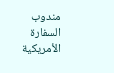مندوب السفارة الأمريكية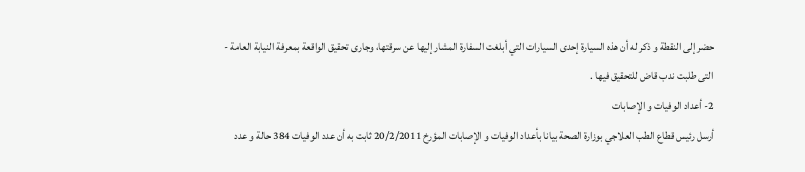حضر إلى النقطة و ذكر له أن هذه السيارة إحدى السيارات التي أبلغت السفارة المشار إليها عن سرقتها، وجارى تحقيق الواقعة بمعرفة النيابة العامة - التى طلبت ندب قاض للتحقيق فيها .
2- أعداد الوفيات و الإصابات
أرسل رئيس قطاع الطب العلاجي بوزارة الصحة بيانا بأعداد الوفيات و الإصابات المؤرخ 20/2/2011 ثابت به أن عدد الوفيات 384 حالة و عدد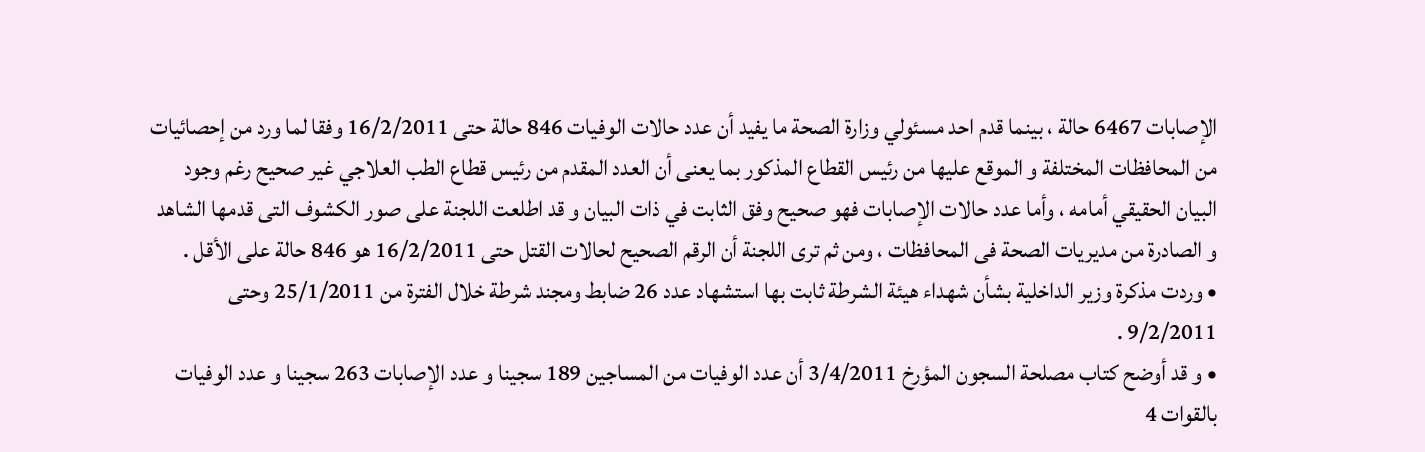الإصابات 6467 حالة ، بينما قدم احد مسئولي وزارة الصحة ما يفيد أن عدد حالات الوفيات 846 حالة حتى 16/2/2011 وفقا لما ورد من إحصائيات من المحافظات المختلفة و الموقع عليها من رئيس القطاع المذكور بما يعنى أن العدد المقدم من رئيس قطاع الطب العلاجي غير صحيح رغم وجود البيان الحقيقي أمامه ، وأما عدد حالات الإصابات فهو صحيح وفق الثابت في ذات البيان و قد اطلعت اللجنة على صور الكشوف التى قدمها الشاهد و الصادرة من مديريات الصحة فى المحافظات ، ومن ثم ترى اللجنة أن الرقم الصحيح لحالات القتل حتى 16/2/2011 هو 846 حالة على الأقل .
• وردت مذكرة وزير الداخلية بشأن شهداء هيئة الشرطة ثابت بها استشهاد عدد 26 ضابط ومجند شرطة خلال الفترة من 25/1/2011 وحتى 9/2/2011 .
• و قد أوضح كتاب مصلحة السجون المؤرخ 3/4/2011 أن عدد الوفيات من المساجين 189 سجينا و عدد الإصابات 263 سجينا و عدد الوفيات بالقوات 4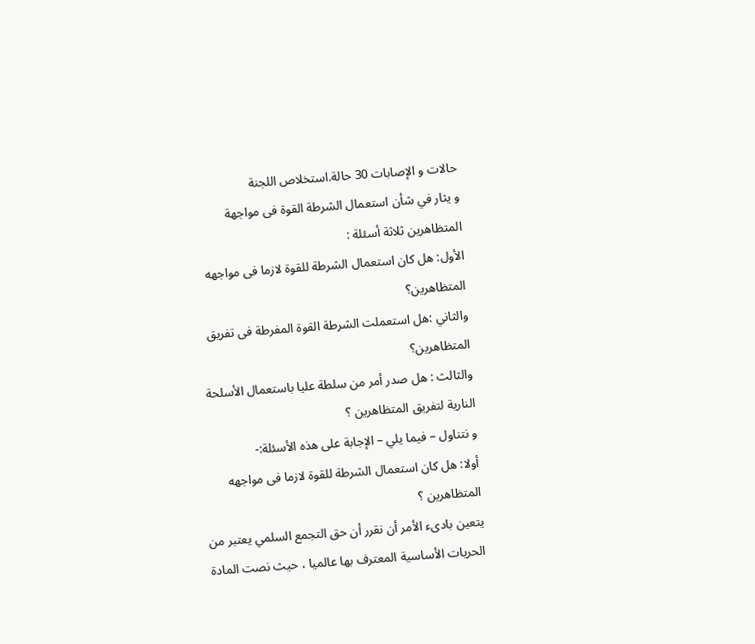حالات و الإصابات 30 حالة.استخلاص اللجنة
و يثار في شأن استعمال الشرطة القوة فى مواجهة المتظاهرين ثلاثة أسئلة :
الأول: هل كان استعمال الشرطة للقوة لازما فى مواجهه المتظاهرين؟
والثاني :هل استعملت الشرطة القوة المفرطة فى تفريق المتظاهرين؟
والثالث : هل صدر أمر من سلطة عليا باستعمال الأسلحة النارية لتفريق المتظاهرين ؟
و نتناول – فيما يلي – الإجابة على هذه الأسئلة:-
أولا: هل كان استعمال الشرطة للقوة لازما فى مواجهه المتظاهرين ؟
يتعين بادىء الأمر أن نقرر أن حق التجمع السلمي يعتبر من الحريات الأساسية المعترف بها عالميا ، حيث نصت المادة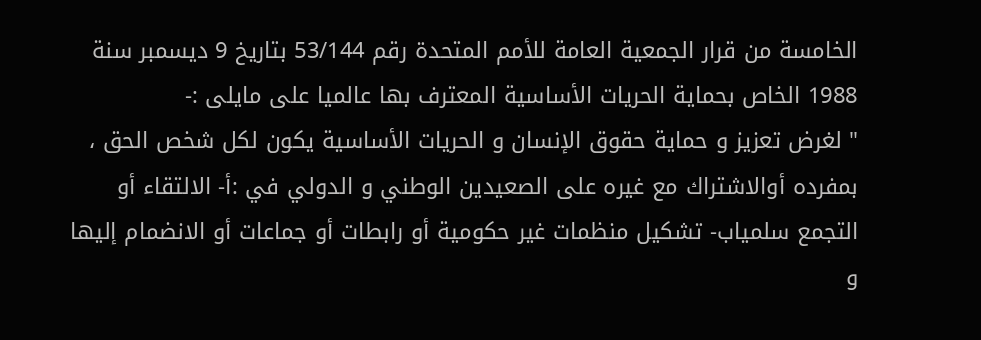الخامسة من قرار الجمعية العامة للأمم المتحدة رقم 53/144 بتاريخ 9 ديسمبر سنة 1988 الخاص بحماية الحريات الأساسية المعترف بها عالميا على مايلى :-
" لغرض تعزيز و حماية حقوق الإنسان و الحريات الأساسية يكون لكل شخص الحق ، بمفرده أوالاشتراك مع غيره على الصعيدين الوطني و الدولي في :أ- الالتقاء أو التجمع سلمياب- تشكيل منظمات غير حكومية أو رابطات أو جماعات أو الانضمام إليها و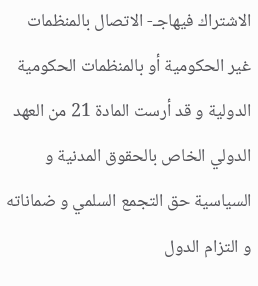الاشتراك فيهاجـ- الاتصال بالمنظمات غير الحكومية أو بالمنظمات الحكومية الدولية و قد أرست المادة 21 من العهد الدولي الخاص بالحقوق المدنية و السياسية حق التجمع السلمي و ضماناته و التزام الدول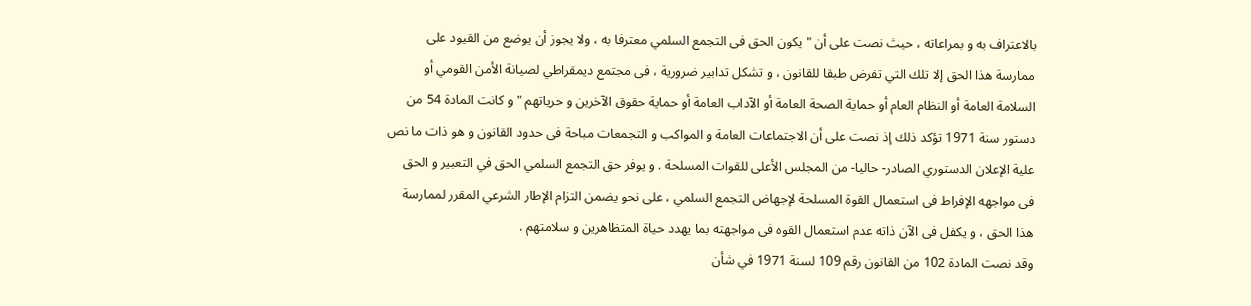بالاعتراف به و بمراعاته ، حيث نصت على أن " يكون الحق فى التجمع السلمي معترفا به ، ولا يجوز أن يوضع من القيود على ممارسة هذا الحق إلا تلك التي تفرض طبقا للقانون ، و تشكل تدابير ضرورية ، فى مجتمع ديمقراطي لصيانة الأمن القومي أو السلامة العامة أو النظام العام أو حماية الصحة العامة أو الآداب العامة أو حماية حقوق الآخرين و حرياتهم " و كانت المادة 54 من دستور سنة 1971 تؤكد ذلك إذ نصت على أن الاجتماعات العامة و المواكب و التجمعات مباحة فى حدود القانون و هو ذات ما نص علية الإعلان الدستوري الصادر- حاليا- من المجلس الأعلى للقوات المسلحة . و يوفر حق التجمع السلمي الحق في التعبير و الحق فى مواجهه الإفراط فى استعمال القوة المسلحة لإجهاض التجمع السلمي ، على نحو يضمن التزام الإطار الشرعي المقرر لممارسة هذا الحق ، و يكفل فى الآن ذاته عدم استعمال القوه فى مواجهته بما يهدد حياة المتظاهرين و سلامتهم .
وقد نصت المادة 102 من القانون رقم 109 لسنة 1971 في شأن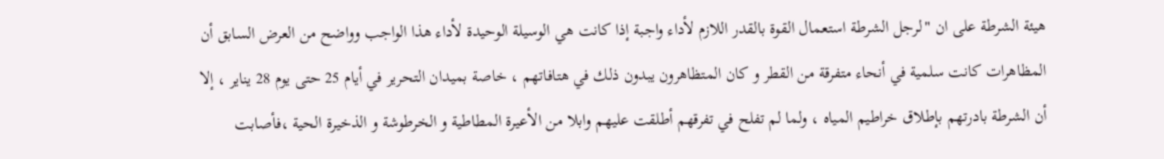هيئة الشرطة على ان "لرجل الشرطة استعمال القوة بالقدر اللازم لأداء واجبة إذا كانت هي الوسيلة الوحيدة لأداء هذا الواجب وواضح من العرض السابق أن المظاهرات كانت سلمية في أنحاء متفرقة من القطر و كان المتظاهرون يبدون ذلك في هتافاتهم ، خاصة بميدان التحرير في أيام 25 حتى يوم 28 يناير ، إلا أن الشرطة بادرتهم بإطلاق خراطيم المياه ، ولما لم تفلح في تفرقهم أطلقت عليهم وابلا من الأعيرة المطاطية و الخرطوشة و الذخيرة الحية ،فأصابت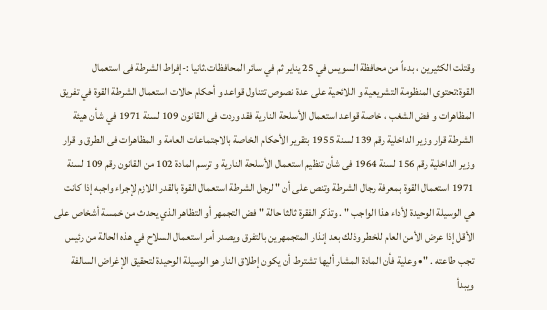وقتلت الكثيرين ، بدءاً من محافظة السويس في 25 يناير ثم في سائر المحافظات.ثانيا :-إفراط الشرطة فى استعمال القوة:تحتوى المنظومة التشريعية و اللائحية على عدة نصوص تتناول قواعد و أحكام حالات استعمال الشرطة القوة في تفريق المظاهرات و فض الشغب ، خاصة قواعد استعمال الأسلحة النارية فقد وردت فى القانون 109 لسنة 1971 في شأن هيئة الشرطة قرار وزير الداخلية رقم 139 لسنة 1955 بتقرير الأحكام الخاصة بالاجتماعات العامة و المظاهرات فى الطرق و قرار وزير الداخلية رقم 156 لسنة 1964 فى شأن تنظيم استعمال الأسلحة النارية و ترسم المادة 102 من القانون رقم 109 لسنة 1971 استعمال القوة بمعرفة رجال الشرطة وتنص على أن " لرجل الشرطة استعمال القوة بالقدر اللازم لإجراء واجبه إذا كانت هي الوسيلة الوحيدة لأداء هذا الواجب " . وتذكر الفقرة ثالثا حالة " فض التجمهر أو التظاهر الذي يحدث من خمسة أشخاص على الأقل إذا عرض الأمن العام للخطر وذلك بعد إنذار المتجمهرين بالتفرق ويصدر أمر استعمال السلاح في هذه الحالة من رئيس تجب طاعته . "• وعلية فأن المادة المشار أليها تشترط أن يكون إطلاق النار هو الوسيلة الوحيدة لتحقيق الإغراض السالفة ويبدأ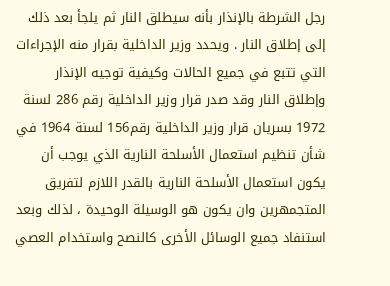رجل الشرطة بالإنذار بأنه سيطلق النار ثم يلجأ بعد ذلك إلى إطلاق النار . ويحدد وزير الداخلية بقرار منه الإجراءات التي تتبع في جميع الحالات وكيفية توجيه الإنذار وإطلاق النار وقد صدر قرار وزير الداخلية رقم 286 لسنة 1972 بسريان قرار وزير الداخلية رقم156 لسنة 1964 في شأن تنظيم استعمال الأسلحة النارية الذي يوجب أن يكون استعمال الأسلحة النارية بالقدر اللازم لتفريق المتجمهرين وان يكون هو الوسيلة الوحيدة ، لذلك وبعد استنفاد جميع الوسائل الأخرى كالنصح واستخدام العصي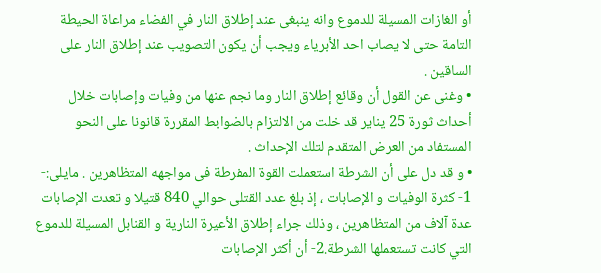أو الغازات المسيلة للدموع وانه ينبغى عند إطلاق النار في الفضاء مراعاة الحيطة التامة حتى لا يصاب احد الأبرياء ويجب أن يكون التصويب عند إطلاق النار على الساقين .
• وغنى عن القول أن وقائع إطلاق النار وما نجم عنها من وفيات وإصابات خلال أحداث ثورة 25 يناير قد خلت من الالتزام بالضوابط المقررة قانونا على النحو المستفاد من العرض المتقدم لتلك الإحداث .
• و قد دل على أن الشرطة استعملت القوة المفرطة فى مواجهه المتظاهرين . مايلى:-
1- كثرة الوفيات و الإصابات ، إذ بلغ عدد القتلى حوالي 840 قتيلا و تعدت الإصابات عدة آلاف من المتظاهرين ، وذلك جراء إطلاق الأعيرة النارية و القنابل المسيلة للدموع التي كانت تستعملها الشرطة.2- أن أكثر الإصابات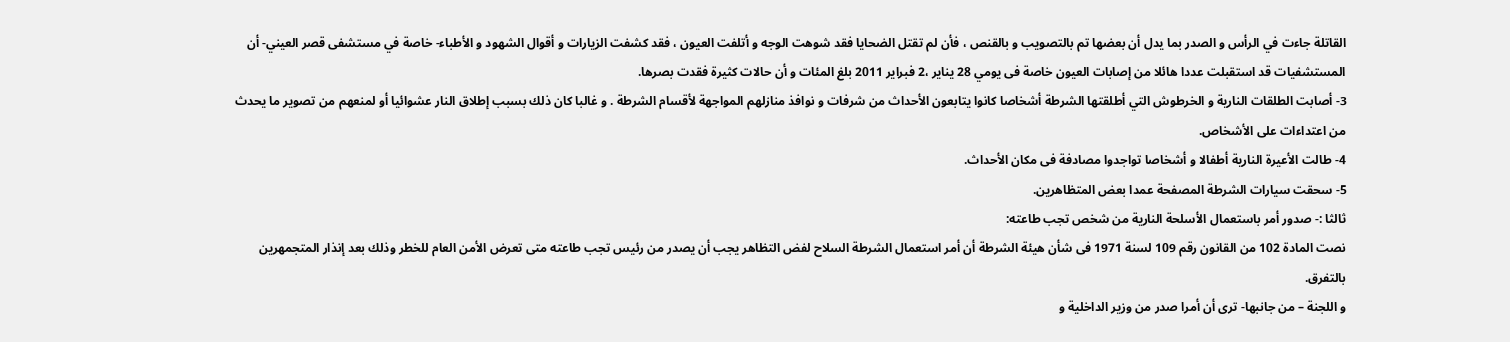القاتلة جاءت في الرأس و الصدر بما يدل أن بعضها تم بالتصويب و بالقنص ، فأن لم تقتل الضحايا فقد شوهت الوجه و أتلفت العيون ، فقد كشفت الزيارات و أقوال الشهود و الأطباء- خاصة في مستشفى قصر العيني- أن المستشفيات قد استقبلت عددا هائلا من إصابات العيون خاصة فى يومي 28 يناير ،2 فبراير 2011 بلغ المئات و أن حالات كثيرة فقدت بصرها.
3- أصابت الطلقات النارية و الخرطوش التي أطلقتها الشرطة أشخاصا كانوا يتابعون الأحداث من شرفات و نوافذ منازلهم المواجهة لأقسام الشرطة . و غالبا كان ذلك بسبب إطلاق النار عشوائيا أو لمنعهم من تصوير ما يحدث من اعتداءات على الأشخاص.
4- طالت الأعيرة النارية أطفالا و أشخاصا تواجدوا مصادفة فى مكان الأحداث.
5- سحقت سيارات الشرطة المصفحة عمدا بعض المتظاهرين.
ثالثا :- صدور أمر باستعمال الأسلحة النارية من شخص تجب طاعته:
نصت المادة 102 من القانون رقم 109 لسنة 1971 فى شأن هيئة الشرطة أن أمر استعمال الشرطة السلاح لفض التظاهر يجب أن يصدر من رئيس تجب طاعته متى تعرض الأمن العام للخطر وذلك بعد إنذار المتجمهرين بالتفرق.
و اللجنة – من جانبها- ترى أن أمرا صدر من وزير الداخلية و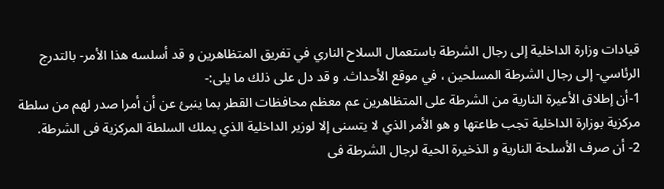قيادات وزارة الداخلية إلى رجال الشرطة باستعمال السلاح الناري في تفريق المتظاهرين و قد أسلسه هذا الأمر- بالتدرج الرئاسي- إلى رجال الشرطة المسلحين ، في موقع الأحداث. و قد دل على ذلك ما يلى:-
1-أن إطلاق الأعيرة النارية من الشرطة على المتظاهرين عم معظم محافظات القطر بما ينبئ عن أن أمرا صدر لهم من سلطة مركزية بوزارة الداخلية تجب طاعتها و هو الأمر الذي لا يتسنى إلا لوزير الداخلية الذي يملك السلطة المركزية فى الشرطة.
2- أن صرف الأسلحة النارية و الذخيرة الحية لرجال الشرطة فى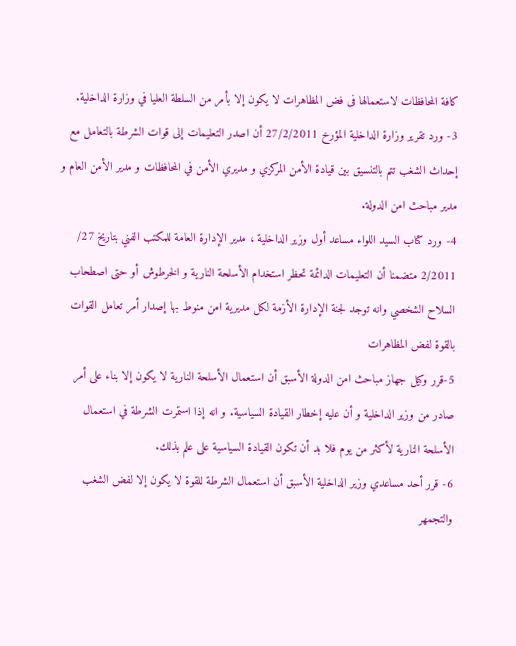كافة المحافظات لاستعمالها فى فض المظاهرات لا يكون إلا بأمر من السلطة العليا في وزارة الداخلية.
3- ورد تقرير وزارة الداخلية المؤرخ 27/2/2011 أن اصدر التعليمات إلى قوات الشرطة بالتعامل مع إحداث الشغب تتم بالتنسيق بين قيادة الأمن المركزي و مديري الأمن في المحافظات و مدير الأمن العام و مدير مباحث امن الدولة.
4- ورد كتاب السيد اللواء مساعد أول وزير الداخلية ، مدير الإدارة العامة للمكتب الفني بتاريخ 27/ 2/2011 متضمنا أن التعليمات الدائمة تحظر استخدام الأسلحة النارية و الخرطوش أو حتى اصطحاب السلاح الشخصي وانه توجد لجنة الإدارة الأزمة لكل مديرية امن منوط بها إصدار أمر تعامل القوات بالقوة لفض المظاهرات
5-قرر وكيل جهاز مباحث امن الدولة الأسبق أن استعمال الأسلحة النارية لا يكون إلا بناء على أمر صادر من وزير الداخلية و أن عليه إخطار القيادة السياسية. و انه إذا استمرت الشرطة في استعمال الأسلحة النارية لأكثر من يوم فلا بد أن تكون القيادة السياسية على علم بذلك.
6- قرر أحد مساعدي وزير الداخلية الأسبق أن استعمال الشرطة للقوة لا يكون إلا لفض الشغب والتجمهر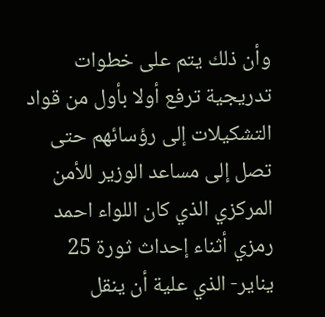وأن ذلك يتم على خطوات تدريجية ترفع أولا بأول من قواد التشكيلات إلى رؤسائهم حتى تصل إلى مساعد الوزير للأمن المركزي الذي كان اللواء احمد رمزي أثناء إحداث ثورة 25 يناير- الذي علية أن ينقل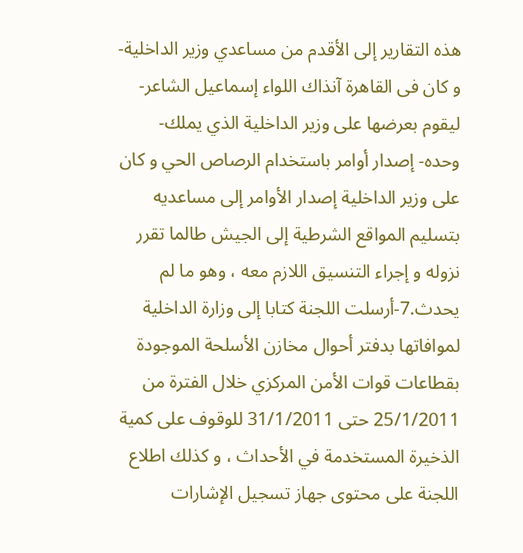هذه التقارير إلى الأقدم من مساعدي وزير الداخلية- و كان فى القاهرة آنذاك اللواء إسماعيل الشاعر- ليقوم بعرضها على وزير الداخلية الذي يملك- وحده- إصدار أوامر باستخدام الرصاص الحي و كان على وزير الداخلية إصدار الأوامر إلى مساعديه بتسليم المواقع الشرطية إلى الجيش طالما تقرر نزوله و إجراء التنسيق اللازم معه ، وهو ما لم يحدث.7-أرسلت اللجنة كتابا إلى وزارة الداخلية لموافاتها بدفتر أحوال مخازن الأسلحة الموجودة بقطاعات قوات الأمن المركزي خلال الفترة من 25/1/2011 حتى 31/1/2011 للوقوف على كمية الذخيرة المستخدمة في الأحداث ، و كذلك اطلاع اللجنة على محتوى جهاز تسجيل الإشارات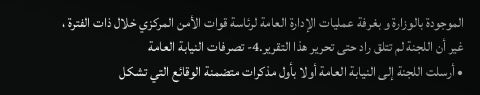الموجودة بالوزارة و بغرفة عمليات الإدارة العامة لرئاسة قوات الأمن المركزي خلال ذات الفترة ، غير أن اللجنة لم تتلق راد حتى تحرير هذا التقرير.4- تصرفات النيابة العامة
• أرسلت اللجنة إلى النيابة العامة أولا بأول مذكرات متضمنة الوقائع التي تشكل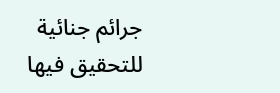جرائم جنائية للتحقيق فيها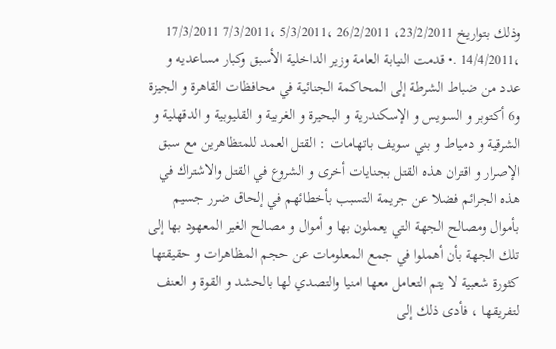وذلك بتواريخ 23/2/2011، 26/2/2011 ،5/3/2011 ،7/3/2011 17/3/2011 ،14/4/2011 .• قدمت النيابة العامة وزير الداخلية الأسبق وكبار مساعديه و عدد من ضباط الشرطة إلى المحاكمة الجنائية في محافظات القاهرة و الجيزة و6 أكتوبر و السويس و الإسكندرية و البحيرة و الغربية و القليوبية و الدقهلية و الشرقية و دمياط و بني سويف باتهامات : القتل العمد للمتظاهرين مع سبق الإصرار و اقتران هذه القتل بجنايات أخرى و الشروع في القتل والاشتراك في هذه الجرائم فضلا عن جريمة التسبب بأخطائهم في إلحاق ضرر جسيم بأموال ومصالح الجهة التي يعملون بها و أموال و مصالح الغير المعهود بها إلى تلك الجهة بأن أهملوا في جمع المعلومات عن حجم المظاهرات و حقيقتها كثورة شعبية لا يتم التعامل معها امنيا والتصدي لها بالحشد و القوة و العنف لتفريقها ، فأدى ذلك إلى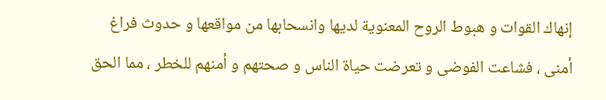إنهاك القوات و هبوط الروح المعنوية لديها وانسحابها من مواقعها و حدوث فراغ أمنى ، فشاعت الفوضى و تعرضت حياة الناس و صحتهم و أمنهم للخطر ، مما الحق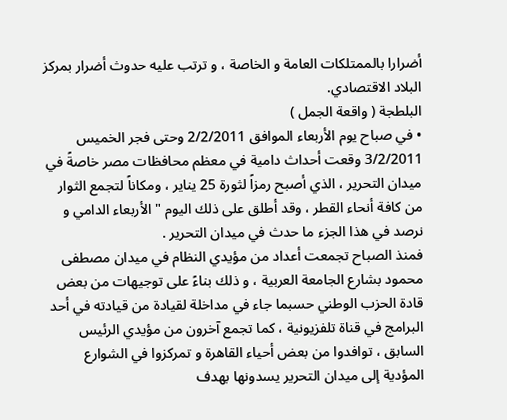أضرارا بالممتلكات العامة و الخاصة ، و ترتب عليه حدوث أضرار بمركز البلاد الاقتصادي.
البلطجة ( واقعة الجمل )
• في صباح يوم الأربعاء الموافق 2/2/2011 وحتى فجر الخميس 3/2/2011 وقعت أحداث دامية في معظم محافظات مصر خاصةً في ميدان التحرير ، الذي أصبح رمزاً لثورة 25 يناير ، ومكاناً لتجمع الثوار من كافة أنحاء القطر ، وقد أطلق على ذلك اليوم " الأربعاء الدامي و نرصد في هذا الجزء ما حدث في ميدان التحرير .
فمنذ الصباح تجمعت أعداد من مؤيدي النظام في ميدان مصطفى محمود بشارع الجامعة العربية ، و ذلك بناءً على توجيهات من بعض قادة الحزب الوطني حسبما جاء في مداخلة لقيادة من قيادته في أحد البرامج في قناة تلفزيونية ، كما تجمع آخرون من مؤيدي الرئيس السابق ، توافدوا من بعض أحياء القاهرة و تمركزوا في الشوارع المؤدية إلى ميدان التحرير يسدونها بهدف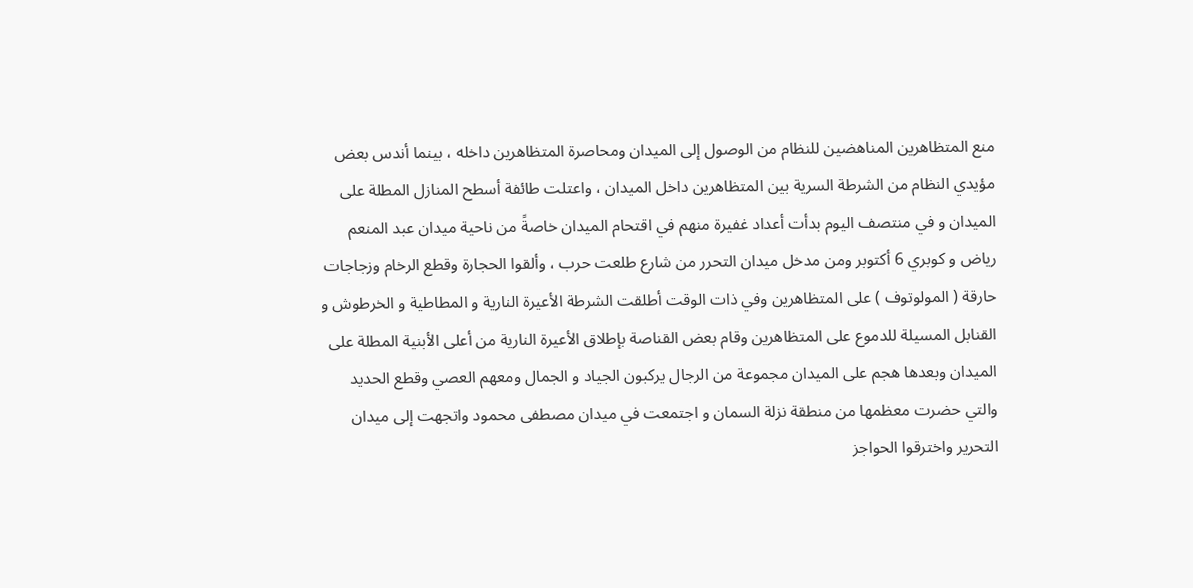منع المتظاهرين المناهضين للنظام من الوصول إلى الميدان ومحاصرة المتظاهرين داخله ، بينما أندس بعض مؤيدي النظام من الشرطة السرية بين المتظاهرين داخل الميدان ، واعتلت طائفة أسطح المنازل المطلة على الميدان و في منتصف اليوم بدأت أعداد غفيرة منهم في اقتحام الميدان خاصةً من ناحية ميدان عبد المنعم رياض و كوبري 6 أكتوبر ومن مدخل ميدان التحرر من شارع طلعت حرب ، وألقوا الحجارة وقطع الرخام وزجاجات حارقة ( المولوتوف ) على المتظاهرين وفي ذات الوقت أطلقت الشرطة الأعيرة النارية و المطاطية و الخرطوش و القنابل المسيلة للدموع على المتظاهرين وقام بعض القناصة بإطلاق الأعيرة النارية من أعلى الأبنية المطلة على الميدان وبعدها هجم على الميدان مجموعة من الرجال يركبون الجياد و الجمال ومعهم العصي وقطع الحديد والتي حضرت معظمها من منطقة نزلة السمان و اجتمعت في ميدان مصطفى محمود واتجهت إلى ميدان التحرير واخترقوا الحواجز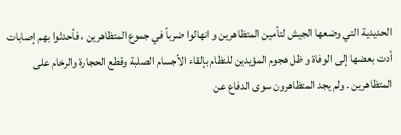الحديدية التي وضعها الجيش لتأمين المتظاهرين و انهالوا ضرباً في جموع المتظاهرين ، فأحدثوا بهم إصابات أدت بعضها إلى الوفاة و ظل هجوم المؤيدين للنظام بإلقاء الأجسام الصلبة وقطع الحجارة والرخام على المتظاهرين . ولم يجد المتظاهرون سوى الدفاع عن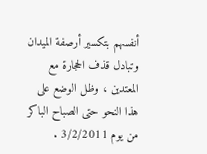أنفسهم بتكسير أرصفة الميدان وتبادل قذف الحجارة مع المعتدين ، وظل الوضع على هذا النحو حتى الصباح الباكر من يوم 3/2/2011 .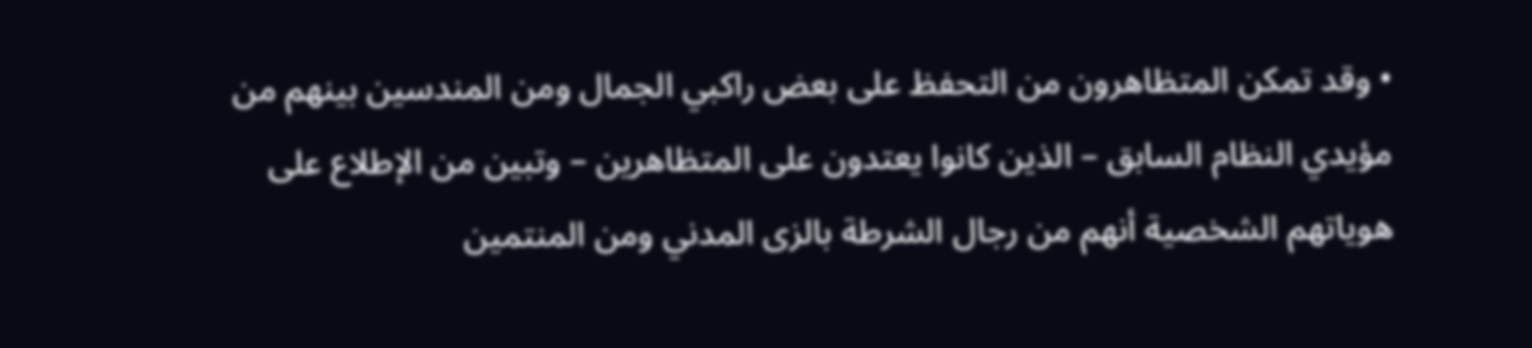• وقد تمكن المتظاهرون من التحفظ على بعض راكبي الجمال ومن المندسين بينهم من مؤيدي النظام السابق – الذين كانوا يعتدون على المتظاهرين – وتبين من الإطلاع على هوياتهم الشخصية أنهم من رجال الشرطة بالزى المدني ومن المنتمين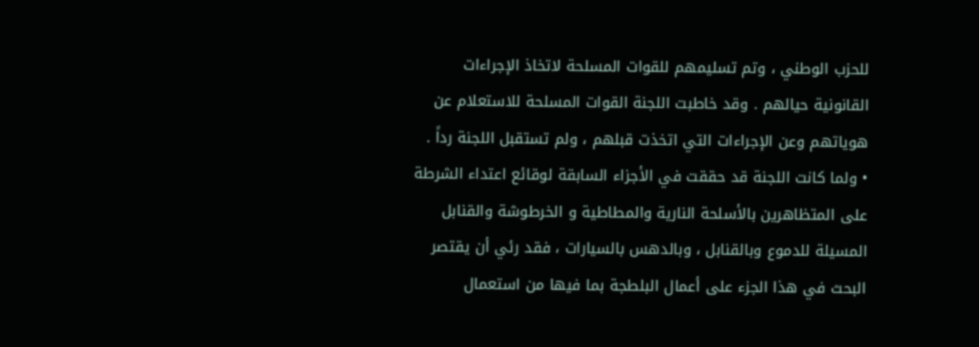للحزب الوطني ، وتم تسليمهم للقوات المسلحة لاتخاذ الإجراءات القانونية حيالهم . وقد خاطبت اللجنة القوات المسلحة للاستعلام عن هوياتهم وعن الإجراءات التي اتخذت قبلهم ، ولم تستقبل اللجنة رداً .
• ولما كانت اللجنة قد حققت في الأجزاء السابقة لوقائع اعتداء الشرطة على المتظاهرين بالأسلحة النارية والمطاطية و الخرطوشة والقنابل المسيلة للدموع وبالقنابل ، وبالدهس بالسيارات ، فقد رئي أن يقتصر البحث في هذا الجزء على أعمال البلطجة بما فيها من استعمال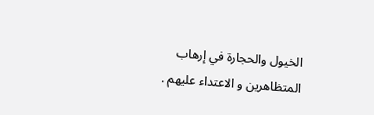الخيول والحجارة في إرهاب المتظاهرين و الاعتداء عليهم .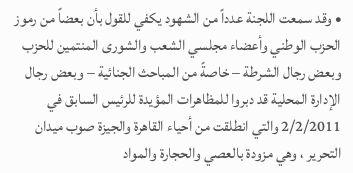• وقد سمعت اللجنة عدداً من الشهود يكفي للقول بأن بعضاً من رموز الحزب الوطني وأعضاء مجلسي الشعب والشورى المنتمين للحزب وبعض رجال الشرطة – خاصةً من المباحث الجنائية – وبعض رجال الإدارة المحلية قد دبروا للمظاهرات المؤيدة للرئيس السابق في 2/2/2011 والتي انطلقت من أحياء القاهرة والجيزة صوب ميدان التحرير ، وهي مزودة بالعصي والحجارة والمواد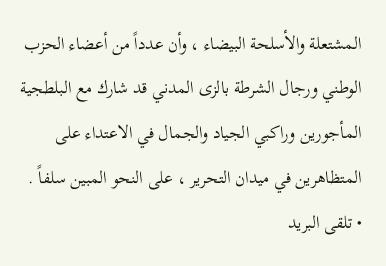المشتعلة والأسلحة البيضاء ، وأن عدداً من أعضاء الحزب الوطني ورجال الشرطة بالزى المدني قد شارك مع البلطجية المأجورين وراكبي الجياد والجمال في الاعتداء على المتظاهرين في ميدان التحرير ، على النحو المبين سلفاً .
• تلقى البريد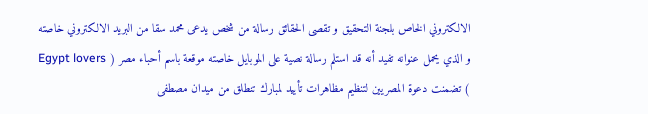الالكتروني الخاص بلجنة التحقيق و تقصى الحقائق رسالة من شخص يدعى محمد سقا من البريد الالكتروني خاصته و الذي يحمل عنوانه تفيد أنه قد استلم رسالة نصية على الموبايل خاصته موقعة باسم أحباء مصر ( Egypt lovers ) تضمنت دعوة المصريين لتنظيم مظاهرات تأييد لمبارك تنطلق من ميدان مصطفى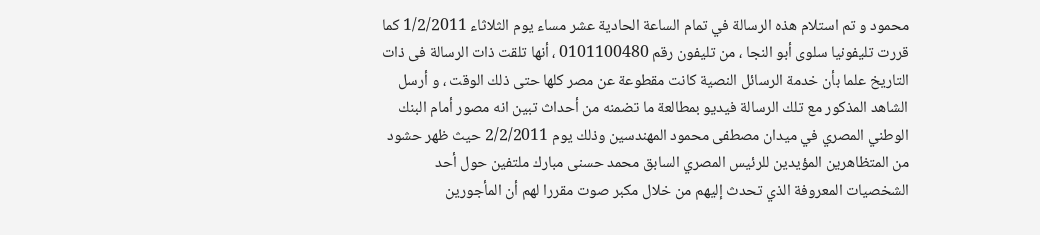محمود و تم استلام هذه الرسالة في تمام الساعة الحادية عشر مساء يوم الثلاثاء 1/2/2011 كما قررت تليفونيا سلوى أبو النجا ، من تليفون رقم 0101100480 ، أنها تلقت ذات الرسالة فى ذات التاريخ علما بأن خدمة الرسائل النصية كانت مقطوعة عن مصر كلها حتى ذلك الوقت ، و أرسل الشاهد المذكور مع تلك الرسالة فيديو بمطالعة ما تضمنه من أحداث تبين انه مصور أمام البنك الوطني المصري في ميدان مصطفى محمود المهندسين وذلك يوم 2/2/2011 حيث ظهر حشود من المتظاهرين المؤيدين للرئيس المصري السابق محمد حسنى مبارك ملتفين حول أحد الشخصيات المعروفة الذي تحدث إليهم من خلال مكبر صوت مقررا لهم أن المأجورين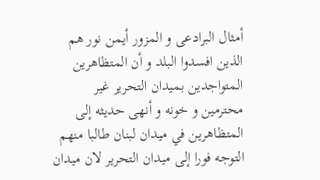أمثال البرادعى و المزور أيمن نور هم الذين افسدوا البلد و أن المتظاهرين المتواجدين بميدان التحرير غير محترمين و خونه و أنهى حديثه إلى المتظاهرين في ميدان لبنان طالبا منهم التوجه فورا إلى ميدان التحرير لان ميدان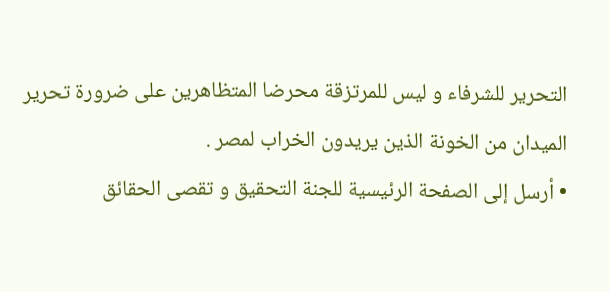التحرير للشرفاء و ليس للمرتزقة محرضا المتظاهرين على ضرورة تحرير الميدان من الخونة الذين يريدون الخراب لمصر .
• أرسل إلى الصفحة الرئيسية للجنة التحقيق و تقصى الحقائق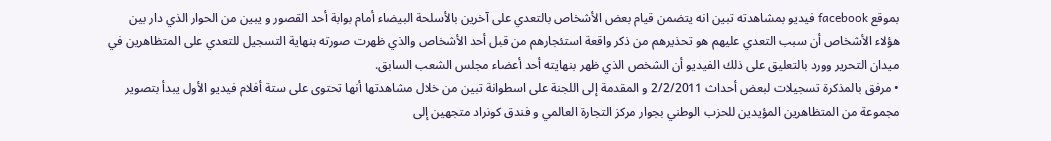بموقع facebook فيديو بمشاهدته تبين انه يتضمن قيام بعض الأشخاص بالتعدي على آخرين بالأسلحة البيضاء أمام بوابة أحد القصور و يبين من الحوار الذي دار بين هؤلاء الأشخاص أن سبب التعدي عليهم هو تحذيرهم من ذكر واقعة استئجارهم من قبل أحد الأشخاص والذي ظهرت صورته بنهاية التسجيل للتعدي على المتظاهرين في ميدان التحرير وورد بالتعليق على ذلك الفيديو أن الشخص الذي ظهر بنهايته أحد أعضاء مجلس الشعب السابق.
• مرفق بالمذكرة تسجيلات لبعض أحداث 2/2/2011 و المقدمة إلى اللجنة على اسطوانة تبين من خلال مشاهدتها أنها تحتوى على ستة أفلام فيديو الأول يبدأ بتصوير مجموعة من المتظاهرين المؤيدين للحزب الوطني بجوار مركز التجارة العالمي و فندق كونراد متجهين إلى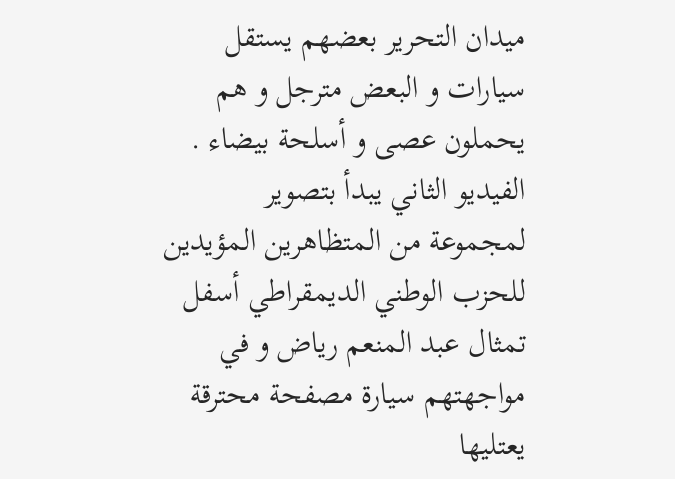ميدان التحرير بعضهم يستقل سيارات و البعض مترجل و هم يحملون عصى و أسلحة بيضاء . الفيديو الثاني يبدأ بتصوير لمجموعة من المتظاهرين المؤيدين للحزب الوطني الديمقراطي أسفل تمثال عبد المنعم رياض و في مواجهتهم سيارة مصفحة محترقة يعتليها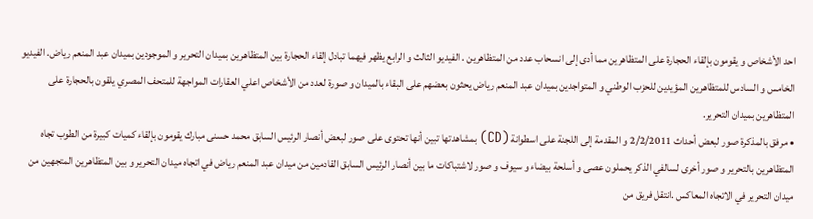احد الأشخاص و يقومون بإلقاء الحجارة على المتظاهرين مما أدى إلى انسحاب عدد من المتظاهرين . الفيديو الثالث و الرابع يظهر فيهما تبادل إلقاء الحجارة بين المتظاهرين بميدان التحرير و الموجودين بميدان عبد المنعم رياض. الفيديو الخامس و السادس للمتظاهرين المؤيدين للحزب الوطني و المتواجدين بميدان عبد المنعم رياض يحثون بعضهم على البقاء بالميدان و صورة لعدد من الأشخاص اعلي العقارات المواجهة للمتحف المصري يلقون بالحجارة على المتظاهرين بميدان التحرير.
• مرفق بالمذكرة صور لبعض أحداث 2/2/2011 و المقدمة إلى اللجنة على اسطوانة (CD) بمشاهدتها تبين أنها تحتوى على صور لبعض أنصار الرئيس السابق محمد حسنى مبارك يقومون بإلقاء كميات كبيرة من الطوب تجاه المتظاهرين بالتحرير و صور أخرى لسالفي الذكر يحملون عصى و أسلحة بيضاء و سيوف و صور لاشتباكات ما بين أنصار الرئيس السابق القادمين من ميدان عبد المنعم رياض في اتجاه ميدان التحرير و بين المتظاهرين المتجهين من ميدان التحرير في الاتجاه المعاكس .انتقل فريق من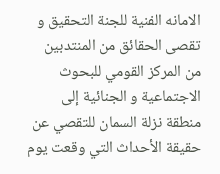الامانه الفنية للجنة التحقيق و تقصى الحقائق من المنتدبين من المركز القومي للبحوث الاجتماعية و الجنائية إلى منطقة نزلة السمان للتقصي عن حقيقة الأحداث التي وقعت يوم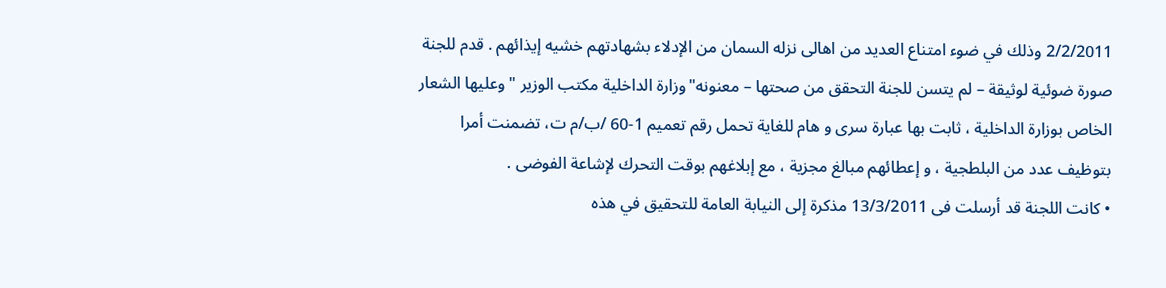2/2/2011 وذلك في ضوء امتناع العديد من اهالى نزله السمان من الإدلاء بشهادتهم خشيه إيذائهم . قدم للجنة صورة ضوئية لوثيقة – لم يتسن للجنة التحقق من صحتها – معنونه"وزارة الداخلية مكتب الوزير " وعليها الشعار الخاص بوزارة الداخلية ، ثابت بها عبارة سرى و هام للغاية تحمل رقم تعميم 1-60 /ب/م ت، تضمنت أمرا بتوظيف عدد من البلطجية ، و إعطائهم مبالغ مجزية ، مع إبلاغهم بوقت التحرك لإشاعة الفوضى .
• كانت اللجنة قد أرسلت فى 13/3/2011 مذكرة إلى النيابة العامة للتحقيق في هذه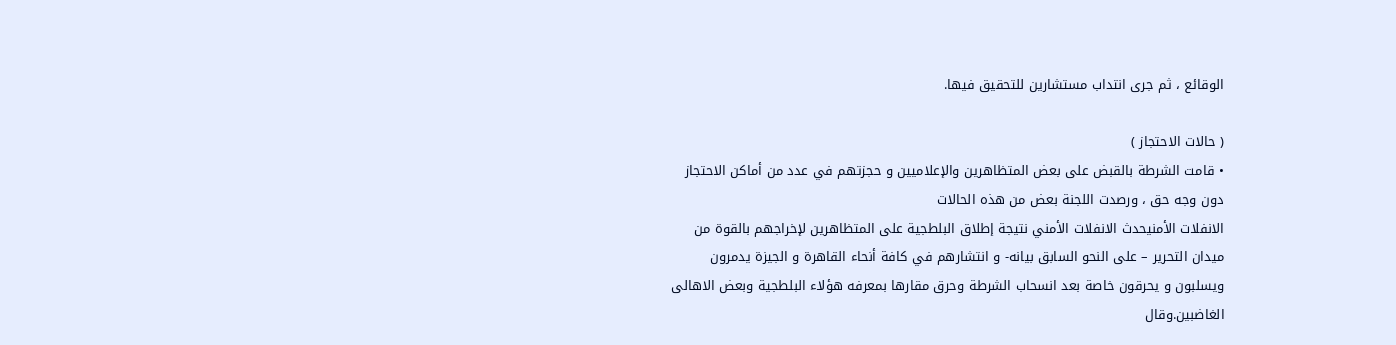الوقائع ، ثم جرى انتداب مستشارين للتحقيق فيها.

( حالات الاحتجاز )
• قامت الشرطة بالقبض على بعض المتظاهرين والإعلاميين و حجزتهم في عدد من أماكن الاحتجاز دون وجه حق ، ورصدت اللجنة بعض من هذه الحالات
الانفلات الأمنيحدث الانفلات الأمني نتيجة إطلاق البلطجية على المتظاهرين لإخراجهم بالقوة من ميدان التحرير – على النحو السابق بيانه- و انتشارهم في كافة أنحاء القاهرة و الجيزة يدمرون ويسلبون و يحرقون خاصة بعد انسحاب الشرطة وحرق مقارها بمعرفه هؤلاء البلطجية وبعض الاهالى الغاضبين.وقال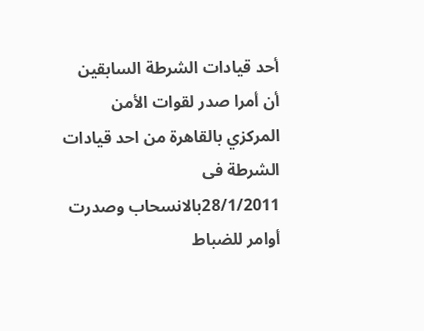أحد قيادات الشرطة السابقين أن أمرا صدر لقوات الأمن المركزي بالقاهرة من احد قيادات الشرطة فى 28/1/2011بالانسحاب وصدرت أوامر للضباط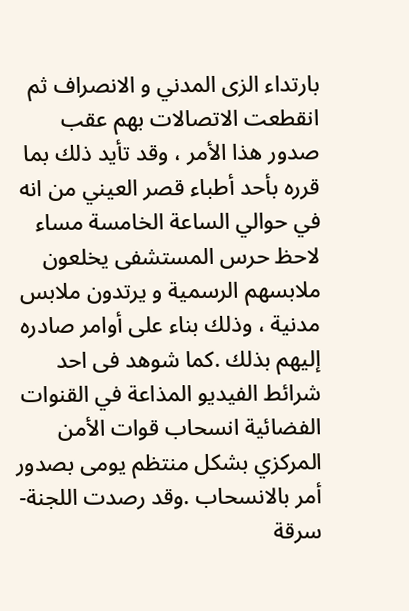بارتداء الزى المدني و الانصراف ثم انقطعت الاتصالات بهم عقب صدور هذا الأمر ، وقد تأيد ذلك بما قرره بأحد أطباء قصر العيني من انه في حوالي الساعة الخامسة مساء لاحظ حرس المستشفى يخلعون ملابسهم الرسمية و يرتدون ملابس مدنية ، وذلك بناء على أوامر صادره إليهم بذلك .كما شوهد فى احد شرائط الفيديو المذاعة في القنوات الفضائية انسحاب قوات الأمن المركزي بشكل منتظم يومى بصدور أمر بالانسحاب .وقد رصدت اللجنة- سرقة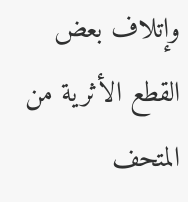وإتلاف بعض القطع الأثرية من المتحف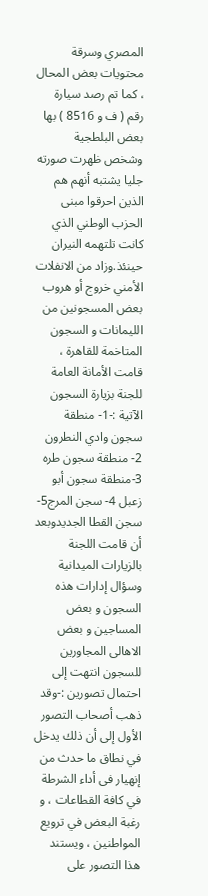المصري وسرقة محتويات بعض المحال ، كما تم رصد سيارة رقم ( ف و 8516 ) بها بعض البلطجية وشخص ظهرت صورته جليا يشتبه أنهم هم الذين احرقوا مبنى الحزب الوطني الذي كانت تلتهمه النيران حينئذ.وزاد من الانفلات الأمني خروج أو هروب بعض المسجونين من الليمانات و السجون المتاخمة للقاهرة ، قامت الأمانة العامة للجنة بزيارة السجون الآتية :-1- منطقة سجون وادي النطرون 2- منطقة سجون طره 3-منطقة سجون أبو زعبل 4- سجن المرج5- سجن القطا الجديدوبعد أن قامت اللجنة بالزيارات الميدانية وسؤال إدارات هذه السجون و بعض المساجين و بعض الاهالى المجاورين للسجون انتهت إلى احتمال تصورين :-وقد ذهب أصحاب التصور الأول إلى أن ذلك يدخل في نطاق ما حدث من إنهيار فى أداء الشرطة في كافة القطاعات ، و رغبة البعض في ترويع المواطنين ، ويستند هذا التصور على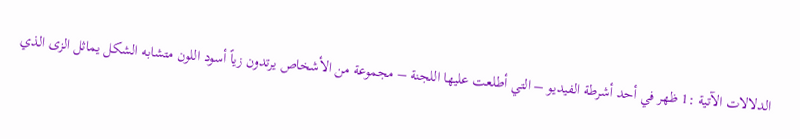الدلالات الآتية :1 ظهر في أحد أشرطة الفيديو – التي أطلعت عليها اللجنة – مجموعة من الأشخاص يرتدون زياً أسود اللون متشابه الشكل يماثل الزى الذي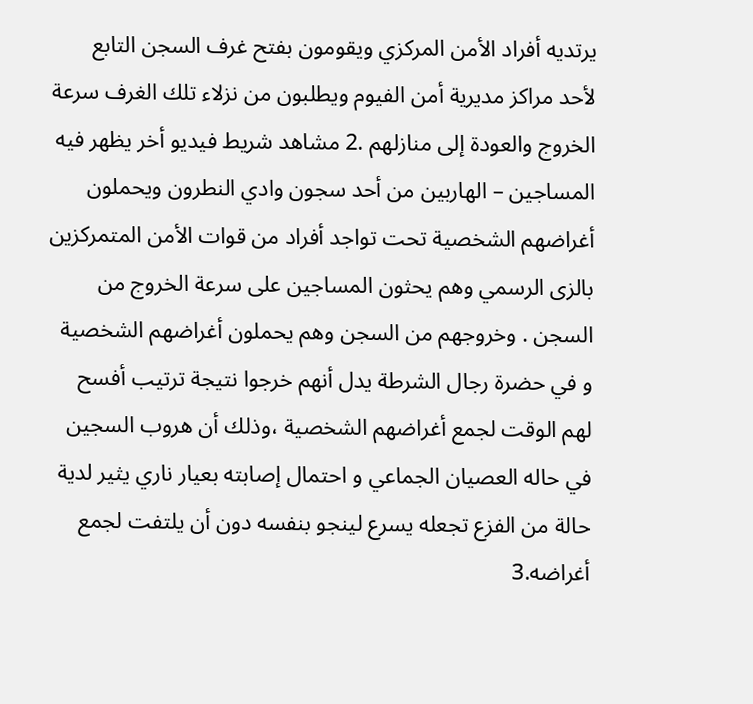يرتديه أفراد الأمن المركزي ويقومون بفتح غرف السجن التابع لأحد مراكز مديرية أمن الفيوم ويطلبون من نزلاء تلك الغرف سرعة الخروج والعودة إلى منازلهم .2 مشاهد شريط فيديو أخر يظهر فيه المساجين – الهاربين من أحد سجون وادي النطرون ويحملون أغراضهم الشخصية تحت تواجد أفراد من قوات الأمن المتمركزين بالزى الرسمي وهم يحثون المساجين على سرعة الخروج من السجن . وخروجهم من السجن وهم يحملون أغراضهم الشخصية و في حضرة رجال الشرطة يدل أنهم خرجوا نتيجة ترتيب أفسح لهم الوقت لجمع أغراضهم الشخصية ،وذلك أن هروب السجين في حاله العصيان الجماعي و احتمال إصابته بعيار ناري يثير لدية حالة من الفزع تجعله يسرع لينجو بنفسه دون أن يلتفت لجمع أغراضه.3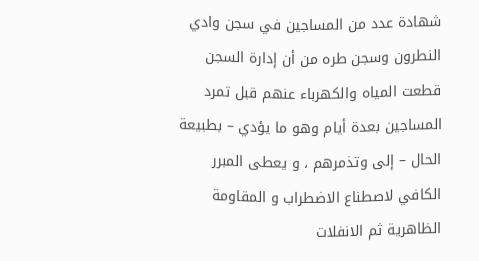شهادة عدد من المساجين في سجن وادي النطرون وسجن طره من أن إدارة السجن قطعت المياه والكهرباء عنهم قبل تمرد المساجين بعدة أيام وهو ما يؤدي – بطبيعة الحال – إلى وتذمرهم ، و يعطى المبرر الكافي لاصطناع الاضطراب و المقاومة الظاهرية ثم الانفلات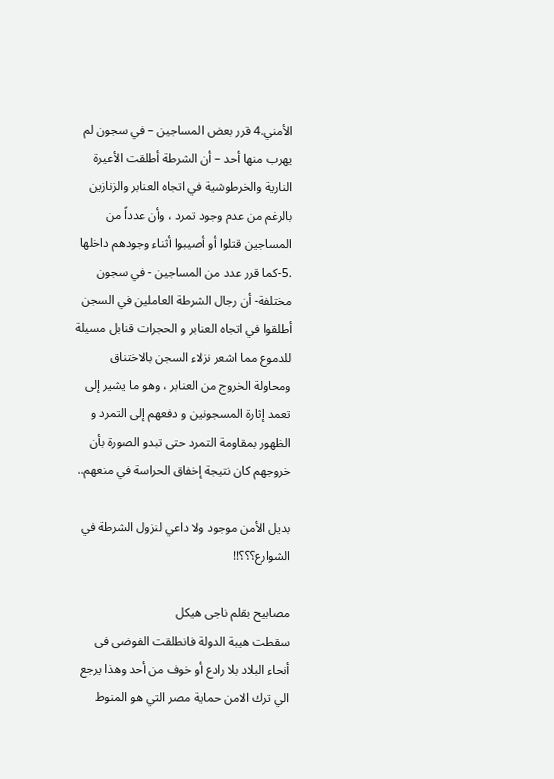الأمني.4 قرر بعض المساجين – في سجون لم يهرب منها أحد – أن الشرطة أطلقت الأعيرة النارية والخرطوشية في اتجاه العنابر والزنازين بالرغم من عدم وجود تمرد ، وأن عدداً من المساجين قتلوا أو أصيبوا أثناء وجودهم داخلها .5-كما قرر عدد من المساجين - في سجون مختلفة- أن رجال الشرطة العاملين في السجن أطلقوا في اتجاه العنابر و الحجرات قنابل مسيلة للدموع مما اشعر نزلاء السجن بالاختناق ومحاولة الخروج من العنابر ، وهو ما يشير إلى تعمد إثارة المسجونين و دفعهم إلى التمرد و الظهور بمقاومة التمرد حتى تبدو الصورة بأن خروجهم كان نتيجة إخفاق الحراسة في منعهم..

بديل الأمن موجود ولا داعي لنزول الشرطة في الشوارع؟؟؟!!

مصابيح بقلم ناجى هيكل
سقطت هيبة الدولة فانطلقت الفوضى فى أنحاء البلاد بلا رادع أو خوف من أحد وهذا يرجع الي ترك الامن حماية مصر التي هو المنوط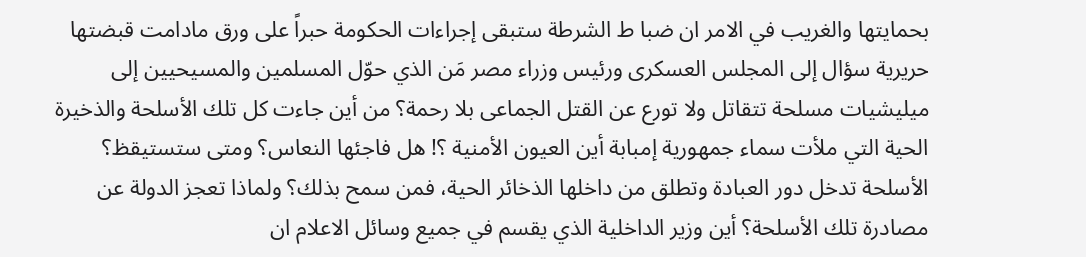بحمايتها والغريب في الامر ان ضبا ط الشرطة ستبقى إجراءات الحكومة حبراً على ورق مادامت قبضتها حريرية سؤال إلى المجلس العسكرى ورئيس وزراء مصر مَن الذي حوّل المسلمين والمسيحيين إلى ميليشيات مسلحة تتقاتل ولا تورع عن القتل الجماعى بلا رحمة؟ من أين جاءت كل تلك الأسلحة والذخيرة الحية التي ملأت سماء جمهورية إمبابة أين العيون الأمنية ؟! هل فاجئها النعاس؟ ومتى ستستيقظ؟ الأسلحة تدخل دور العبادة وتطلق من داخلها الذخائر الحية، فمن سمح بذلك؟ ولماذا تعجز الدولة عن مصادرة تلك الأسلحة؟ أين وزير الداخلية الذي يقسم في جميع وسائل الاعلام ان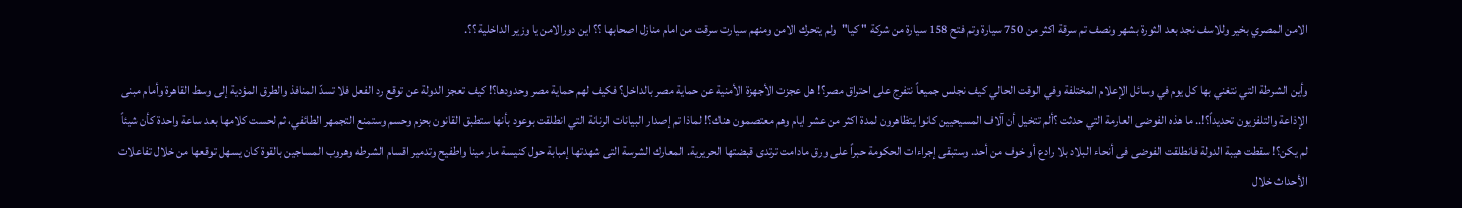الامن المصري بخير وللاسف نجد بعد الثورة بشهر ونصف تم سرقة اكثر من 750 سيارة وتم فتح 158 سيارة من شركة " كيا"ولم يتحرك الامن ومنهم سيارت سرقت من امام منازل اصحابها ؟؟ اين دورالامن يا وزير الداخلية ؟؟.

وأين الشرطة التي نتغني بها كل يوم في وسائل الإعلام المختلفة وفي الوقت الحالي كيف نجلس جميعاً نتفرج على احتراق مصر؟! هل عجزت الأجهزة الأمنية عن حماية مصر بالداخل؟ فكيف لهم حماية مصر وحدودها؟! كيف تعجز الدولة عن توقع رد الفعل فلا تسدّ المنافذ والطرق المؤدية إلى وسط القاهرة وأمام مبنى الإذاعة والتلفزيون تحديداً؟!.. ما هذه الفوضى العارمة التي حدثت ؟ألم تتخيل أن آلاف المسيحيين كانوا يتظاهرون لمدة اكثر من عشر ايام وهم معتصمون هناك؟! لماذا تم إصدار البيانات الرنانة التي انطلقت بوعود بأنها ستطبق القانون بحزم وحسم وستمنع التجمهر الطائفي، ثم لحست كلامها بعد ساعة واحدة كأن شيئاً لم يكن؟! سقطت هيبة الدولة فانطلقت الفوضى فى أنحاء البلاد بلا رادع أو خوف من أحد. وستبقى إجراءات الحكومة حبراً على ورق مادامت ترتدى قبضتها الحريرية. المعارك الشرسة التى شهدتها إمبابة حول كنيسة مار مينا واطفيح وتدمير اقسام الشرطه وهروب المساجين بالقوة كان يسهل توقعها من خلال تفاعلات الأحداث خلال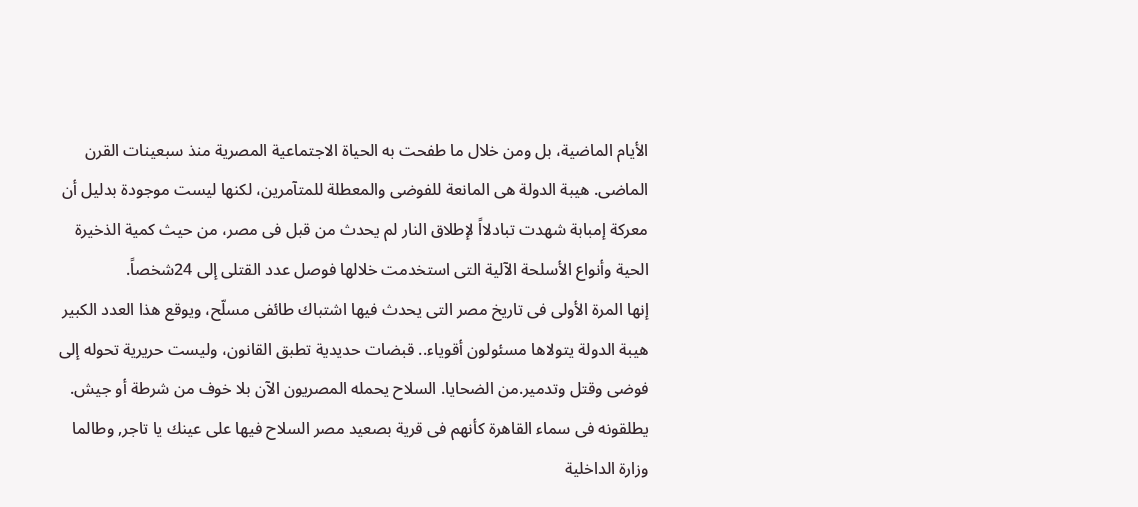الأيام الماضية، بل ومن خلال ما طفحت به الحياة الاجتماعية المصرية منذ سبعينات القرن الماضى. هيبة الدولة هى المانعة للفوضى والمعطلة للمتآمرين، لكنها ليست موجودة بدليل أن معركة إمبابة شهدت تبادلااً لإطلاق النار لم يحدث من قبل فى مصر، من حيث كمية الذخيرة الحية وأنواع الأسلحة الآلية التى استخدمت خلالها فوصل عدد القتلى إلى 24شخصاً.
إنها المرة الأولى فى تاريخ مصر التى يحدث فيها اشتباك طائفى مسلّح، ويوقع هذا العدد الكبير هيبة الدولة يتولاها مسئولون أقوياء.. قبضات حديدية تطبق القانون، وليست حريرية تحوله إلى فوضى وقتل وتدمير.من الضحايا. السلاح يحمله المصريون الآن بلا خوف من شرطة أو جيش.
يطلقونه فى سماء القاهرة كأنهم فى قرية بصعيد مصر السلاح فيها على عينك يا تاجر, وطالما وزارة الداخلية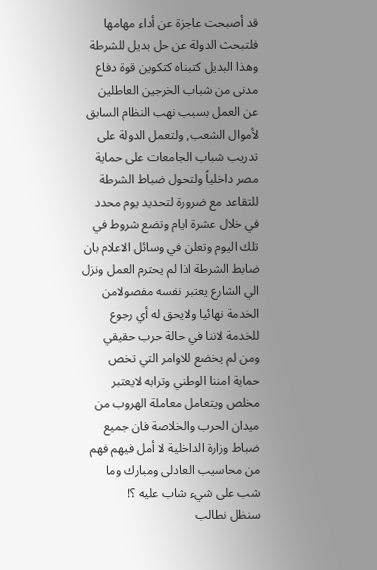قد أصبحت عاجزة عن أداء مهامها فلتبحث الدولة عن حل بديل للشرطة وهذا البديل كتبناه كتكوين قوة دفاع مدنى من شباب الخرجين العاطلين عن العمل بسبب نهب النظام السابق لأموال الشعب, ولتعمل الدولة على تدريب شباب الجامعات على حماية مصر داخلياً ولتحول ضباط الشرطة للتقاعد مع ضرورة لتحديد يوم محدد في خلال عشرة ايام وتضع شروط في تلك اليوم وتعلن في وسائل الاعلام بان ضابط الشرطة اذا لم يحترم العمل ونزل الي الشارع يعتبر نفسه مفصولامن الخدمة نهائيا ولايحق له أي رجوع للخدمة لاننا في حالة حرب حقيقي ومن لم يخضع للاوامر التي تخص حماية امننا الوطني وترابه لايعتبر مخلص ويتعامل معاملة الهروب من ميدان الحرب والخلاصة فان جميع ضباط وزارة الداخلية لا أمل فيهم فهم من محاسيب العادلى ومبارك وما شب على شيء شاب عليه ؟!
سنظل نطالب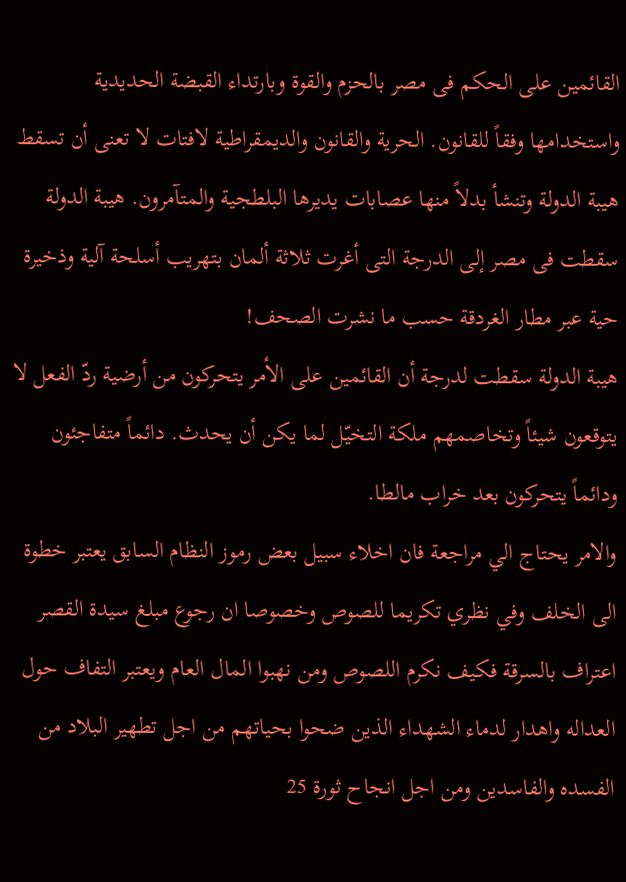القائمين على الحكم فى مصر بالحزم والقوة وبارتداء القبضة الحديدية واستخدامها وفقاً للقانون. الحرية والقانون والديمقراطية لافتات لا تعنى أن تسقط هيبة الدولة وتنشأ بدلاً منها عصابات يديرها البلطجية والمتآمرون. هيبة الدولة سقطت فى مصر إلى الدرجة التى أغرت ثلاثة ألمان بتهريب أسلحة آلية وذخيرة حية عبر مطار الغردقة حسب ما نشرت الصحف!
هيبة الدولة سقطت لدرجة أن القائمين على الأمر يتحركون من أرضية ردّ الفعل لا يتوقعون شيئاً وتخاصمهم ملكة التخيّل لما يكن أن يحدث. دائماً متفاجئون ودائماً يتحركون بعد خراب مالطا.
والامر يحتاج الي مراجعة فان اخلاء سبيل بعض رموز النظام السابق يعتبر خطوة الى الخلف وفي نظري تكريما للصوص وخصوصا ان رجوع مبلغ سيدة القصر اعتراف بالسرقة فكيف نكرم اللصوص ومن نهبوا المال العام ويعتبر التفاف حول العداله واهدار لدماء الشهداء الذين ضحوا بحياتهم من اجل تطهير البلاد من الفسده والفاسدين ومن اجل انجاح ثورة 25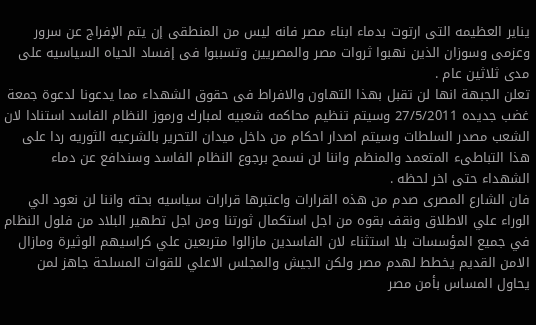يناير العظيمه التى ارتوت بدماء ابناء مصر فانه ليس من المنطقى إن يتم الإفراج عن سرور وعزمى وسوزان الذين نهبوا ثروات مصر والمصريين وتسببوا فى إفساد الحياه السياسيه على مدى ثلاثين عام .
تعلن الجبهة انها لن تقبل بهذا التهاون والافراط فى حقوق الشهداء مما يدعونا لدعوة جمعة غضب جديده 27/5/2011 وسيتم تنظيم محاكمه شعبيه لمبارك ورموز النظام الفاسد استنادا لان الشعب مصدر السلطات وسيتم اصدار احكام من داخل ميدان التحرير بالشرعيه الثوريه ردا على هذا التباطىء المتعمد والمنظم واننا لن نسمح برجوع النظام الفاسد وسندافع عن دماء الشهداء حتى اخر لحظه .
فان الشارع المصرى صدم من هذه القرارات واعتبرها قرارات سياسيه بحته واننا لن نعود الي الوراء علي الاطلاق ونقف بقوه من اجل استكمال ثورتنا ومن اجل تطهير البلاد من فلول النظام في جميع المؤسسات بلا استثناء لان الفاسدين مازالوا متربعين علي كراسيهم الوثيرة ومازال الامن القديم يخطط لهدم مصر ولكن الجيش والمجلس الاعلي للقوات المسلحة جاهز لمن يحاول المساس بأمن مصر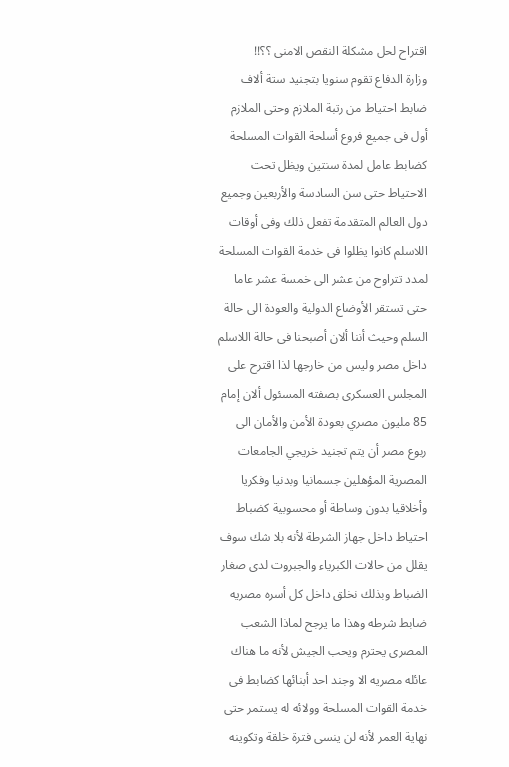اقتراح لحل مشكلة النقص الامنى ؟؟!!
وزارة الدفاع تقوم سنويا بتجنيد ستة ألاف ضابط احتياط من رتبة الملازم وحتى الملازم أول فى جميع فروع أسلحة القوات المسلحة كضابط عامل لمدة سنتين ويظل تحت الاحتياط حتى سن السادسة والأربعين وجميع دول العالم المتقدمة تفعل ذلك وفى أوقات اللاسلم كانوا يظلوا فى خدمة القوات المسلحة لمدد تتراوح من عشر الى خمسة عشر عاما حتى تستقر الأوضاع الدولية والعودة الى حالة السلم وحيث أننا ألان أصبحنا فى حالة اللاسلم داخل مصر وليس من خارجها لذا اقترح على المجلس العسكرى بصفته المسئول ألان إمام 85 مليون مصري بعودة الأمن والأمان الى ربوع مصر أن يتم تجنيد خريجي الجامعات المصرية المؤهلين جسمانيا وبدنيا وفكريا وأخلاقيا بدون وساطة أو محسوبية كضباط احتياط داخل جهاز الشرطة لأنه بلا شك سوف يقلل من حالات الكبرياء والجبروت لدى صغار الضباط وبذلك نخلق داخل كل أسره مصريه ضابط شرطه وهذا ما يرجح لماذا الشعب المصرى يحترم ويحب الجيش لأنه ما هناك عائله مصريه الا وجند احد أبنائها كضابط فى خدمة القوات المسلحة وولائه له يستمر حتى نهاية العمر لأنه لن ينسى فترة خلقة وتكوينه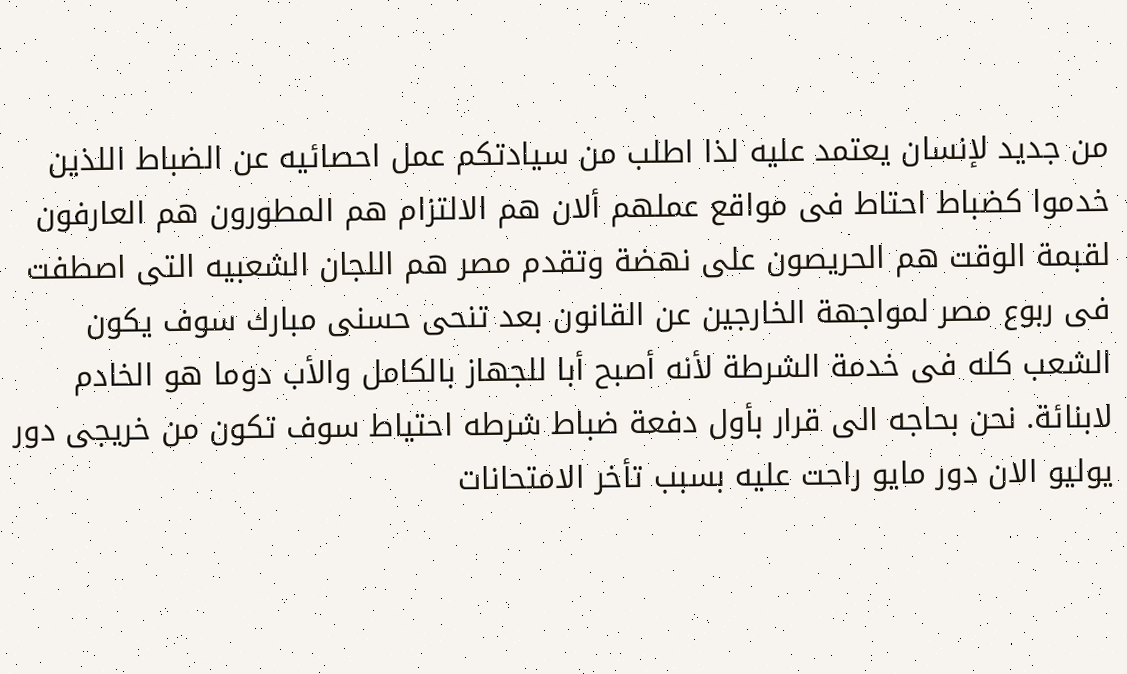من جديد لإنسان يعتمد عليه لذا اطلب من سيادتكم عمل احصائيه عن الضباط اللذين خدموا كضباط احتاط فى مواقع عملهم ألان هم الالتزام هم المطورون هم العارفون لقبمة الوقت هم الحريصون على نهضة وتقدم مصر هم اللجان الشعبيه التى اصطفت فى ربوع مصر لمواجهة الخارجين عن القانون بعد تنحى حسنى مبارك سوف يكون الشعب كله فى خدمة الشرطة لأنه أصبح أبا للجهاز بالكامل والأب دوما هو الخادم لابنائة. نحن بحاجه الى قرار بأول دفعة ضباط شرطه احتياط سوف تكون من خريجى دور يوليو الان دور مايو راحت عليه بسبب تأخر الامتحانات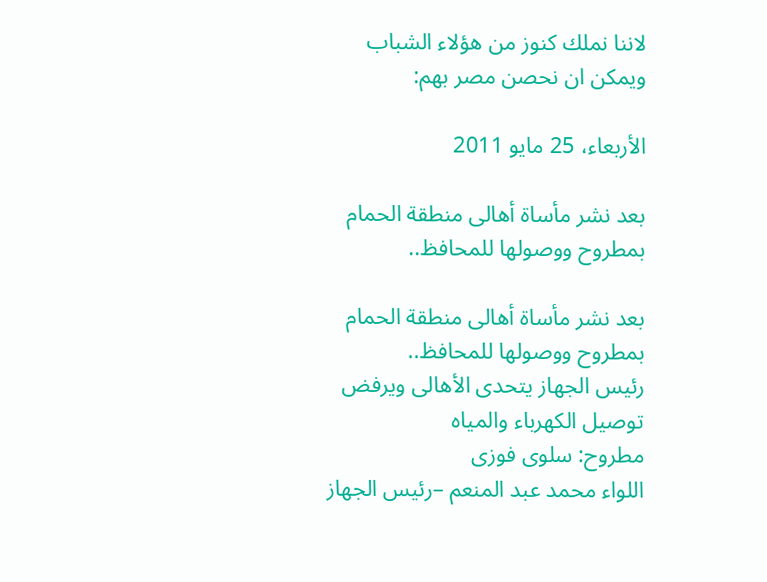لاننا نملك كنوز من هؤلاء الشباب ويمكن ان نحصن مصر بهم:

الأربعاء، 25 مايو 2011

بعد نشر مأساة أهالى منطقة الحمام بمطروح ووصولها للمحافظ..

بعد نشر مأساة أهالى منطقة الحمام بمطروح ووصولها للمحافظ..
رئيس الجهاز يتحدى الأهالى ويرفض توصيل الكهرباء والمياه
مطروح: سلوى فوزى
اللواء محمد عبد المنعم –رئيس الجهاز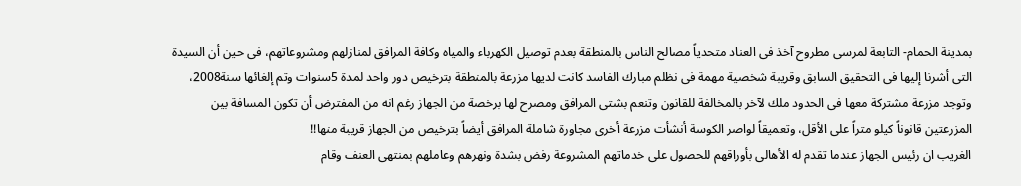بمدينة الحمام- التابعة لمرسى مطروح آخذ فى العناد متحدياً مصالح الناس بالمنطقة بعدم توصيل الكهرباء والمياه وكافة المرافق لمنازلهم ومشروعاتهم، فى حين أن السيدة التى أشرنا إليها فى التحقيق السابق وقريبة شخصية مهمة فى نظلم مبارك الفاسد كانت لديها مزرعة بالمنطقة بترخيص دور واحد لمدة 5سنوات وتم إلغائها سنة2008، وتوجد مزرعة مشتركة معها فى الحدود ملك لآخر بالمخالفة للقانون وتنعم بشتى المرافق ومصرح لها برخصة من الجهاز رغم انه من المفترض أن تكون المسافة بين المزرعتين قانوناً كيلو متراً على الأقل، وتعميقاً لواصر الكوسة أنشأت مزرعة أخرى مجاورة شاملة المرافق أيضاً بترخيص من الجهاز قريبة منها!!
الغريب ان رئيس الجهاز عندما تقدم له الأهالى بأوراقهم للحصول على خدماتهم المشروعة رفض بشدة ونهرهم وعاملهم بمنتهى العنف وقام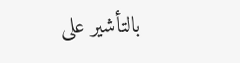بالتأشير على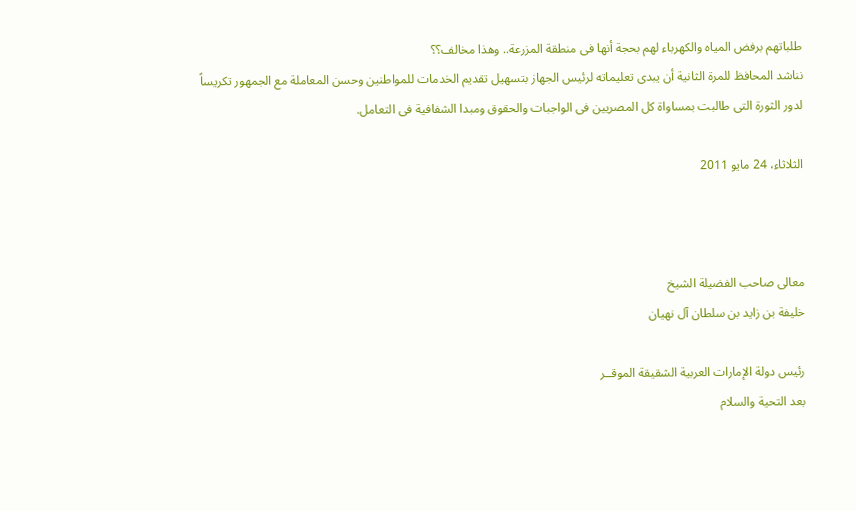طلباتهم برفض المياه والكهرباء لهم بحجة أنها فى منطقة المزرعة.. وهذا مخالف؟؟
نناشد المحافظ للمرة الثانية أن يبدى تعليماته لرئيس الجهاز بتسهيل تقديم الخدمات للمواطنين وحسن المعاملة مع الجمهور تكريساً لدور الثورة التى طالبت بمساواة كل المصريين فى الواجبات والحقوق ومبدا الشفافية فى التعامل.

الثلاثاء، 24 مايو 2011



معالى صاحب الفضيلة الشيخ
خليفة بن زايد بن سلطان آل نهيان

رئيس دولة الإمارات العربية الشقيقة الموقــر
بعد التحية والسلام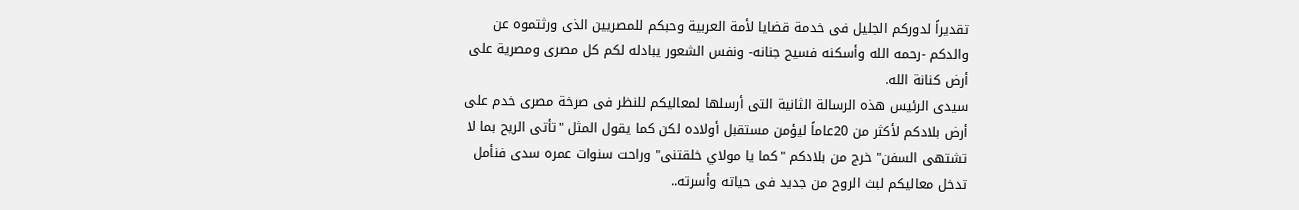تقديراً لدوركم الجليل فى خدمة قضايا لأمة العربية وحبكم للمصريين الذى ورثتموه عن والدكم -رحمه الله وأسكنه فسيح جنانه- ونفس الشعور يبادله لكم كل مصرى ومصرية على أرض كنانة الله.
سيدى الرئيس هذه الرسالة الثانية التى أرسلها لمعاليكم للنظر فى صرخة مصرى خدم على أرض بلادكم لأكثر من 20عاماً ليؤمن مستقبل أولاده لكن كما يقول المثل "تأتى الريح بما لا تشتهى السفن" خرج من بلادكم "كما يا مولاي خلقتنى" وراحت سنوات عمره سدى فنأمل تدخل معاليكم لبث الروح من جديد فى حياته وأسرته..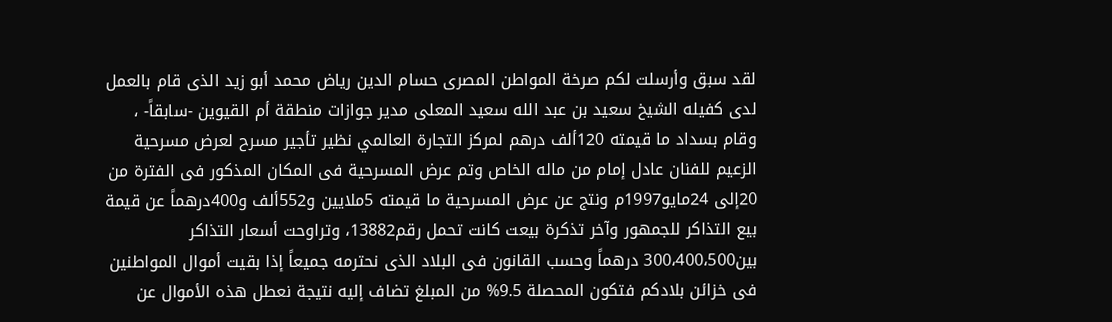لقد سبق وأرسلت لكم صرخة المواطن المصرى حسام الدين رياض محمد أبو زيد الذى قام بالعمل لدى كفيله الشيخ سعيد بن عبد الله سعيد المعلى مدير جوازات منطقة أم القيوين -سابقاً- ، وقام بسداد ما قيمته 120ألف درهم لمركز التجارة العالمي نظير تأجير مسرح لعرض مسرحية الزعيم للفنان عادل إمام من ماله الخاص وتم عرض المسرحية فى المكان المذكور فى الفترة من 20إلى 24مايو1997م ونتج عن عرض المسرحية ما قيمته 5ملايين و552ألف و400درهماً عن قيمة بيع التذاكر للجمهور وآخر تذكرة بيعت كانت تحمل رقم13882، وتراوحت أسعار التذاكر بين300،400،500 درهماً وحسب القانون فى البلاد الذى نحترمه جميعاً إذا بقيت أموال المواطنين فى خزائن بلادكم فتكون المحصلة 9.5% من المبلغ تضاف إليه نتيجة نعطل هذه الأموال عن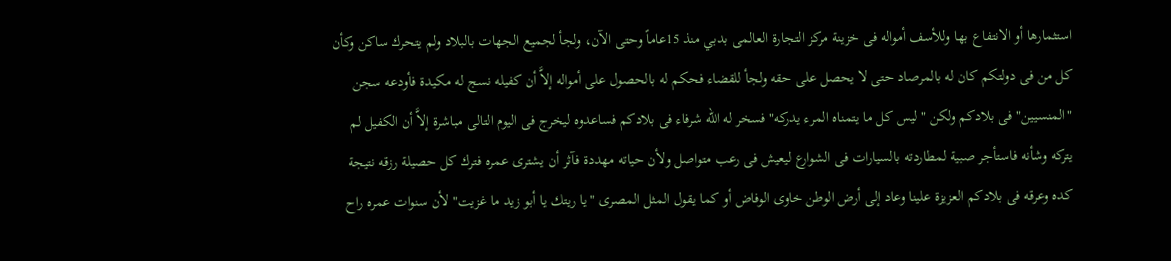استثمارها أو الانتفاع بها وللأسف أمواله فى خزينة مركز التجارة العالمى بدبي منذ 15عاماً وحتى الآن، ولجأ لجميع الجهات بالبلاد ولم يتحرك ساكن وكأن كل من فى دولتكم كان له بالمرصاد حتى لا يحصل على حقه ولجأ للقضاء فحكم له بالحصول على أمواله إلاَّ أن كفيله نسج له مكيدة فأودعه سجن "المنسيين" فى بلادكم ولكن "ليس كل ما يتمناه المرء يدركه" فسخر له الله شرفاء فى بلادكم فساعدوه ليخرج فى اليوم التالى مباشرة إلاَّ أن الكفيل لم يتركه وشأنه فاستأجر صبية لمطاردته بالسيارات فى الشوارع ليعيش فى رعب متواصل ولأن حياته مهددة فآثر أن يشترى عمره فترك كل حصيلة رزقه نتيجة كده وعرقه فى بلادكم العزيزة علينا وعاد إلى أرض الوطن خاوى الوفاض أو كما يقول المثل المصرى "يا ريتك يا أبو زيد ما غزيت" لأن سنوات عمره راح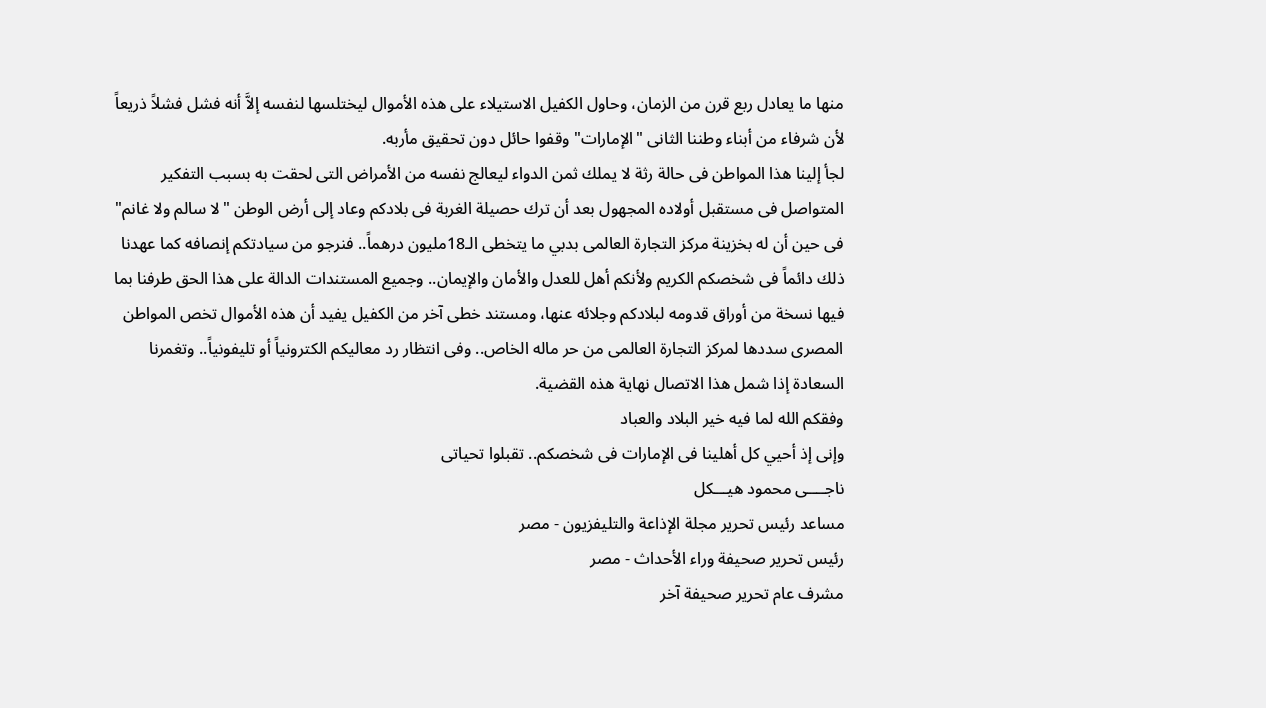منها ما يعادل ربع قرن من الزمان، وحاول الكفيل الاستيلاء على هذه الأموال ليختلسها لنفسه إلاَّ أنه فشل فشلاً ذريعاً لأن شرفاء من أبناء وطننا الثانى "الإمارات" وقفوا حائل دون تحقيق مأربه.
لجأ إلينا هذا المواطن فى حالة رثة لا يملك ثمن الدواء ليعالج نفسه من الأمراض التى لحقت به بسبب التفكير المتواصل فى مستقبل أولاده المجهول بعد أن ترك حصيلة الغربة فى بلادكم وعاد إلى أرض الوطن "لا سالم ولا غانم" فى حين أن له بخزينة مركز التجارة العالمى بدبي ما يتخطى الـ18مليون درهماً.. فنرجو من سيادتكم إنصافه كما عهدنا ذلك دائماً فى شخصكم الكريم ولأنكم أهل للعدل والأمان والإيمان.. وجميع المستندات الدالة على هذا الحق طرفنا بما فيها نسخة من أوراق قدومه لبلادكم وجلائه عنها، ومستند خطى آخر من الكفيل يفيد أن هذه الأموال تخص المواطن المصرى سددها لمركز التجارة العالمى من حر ماله الخاص.. وفى انتظار رد معاليكم الكترونياً أو تليفونياً.. وتغمرنا السعادة إذا شمل هذا الاتصال نهاية هذه القضية.
وفقكم الله لما فيه خير البلاد والعباد
وإنى إذ أحيي كل أهلينا فى الإمارات فى شخصكم.. تقبلوا تحياتى
ناجــــى محمود هيـــكل
مساعد رئيس تحرير مجلة الإذاعة والتليفزيون - مصر
رئيس تحرير صحيفة وراء الأحداث - مصر
مشرف عام تحرير صحيفة آخر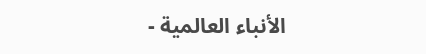الأنباء العالمية -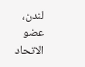لندن،
عضو الاتحاد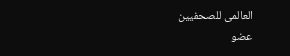العالمى للصحفيين
عضو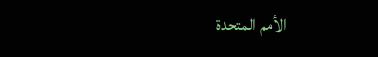الأمم المتحدة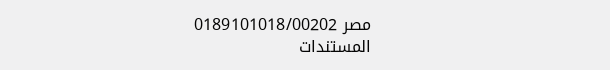مصر 0189101018/00202
المستندات